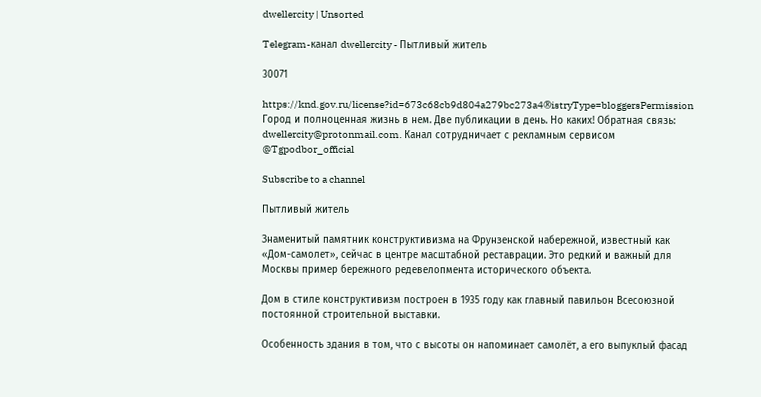dwellercity | Unsorted

Telegram-канал dwellercity - Пытливый житель

30071

https://knd.gov.ru/license?id=673c68cb9d804a279bc273a4®istryType=bloggersPermission Город и полноценная жизнь в нем. Две публикации в день. Но каких! Обратная связь: dwellercity@protonmail.com. Канал сотрудничает с рекламным сервисом @Tgpodbor_official

Subscribe to a channel

Пытливый житель

Знаменитый памятник конструктивизма на Фрунзенской набережной, известный как «Дом-самолет», сейчас в центре масштабной реставрации. Это редкий и важный для Москвы пример бережного редевелопмента исторического объекта.

Дом в стиле конструктивизм построен в 1935 году как главный павильон Всесоюзной постоянной строительной выставки.

Особенность здания в том, что с высоты он напоминает самолёт, а его выпуклый фасад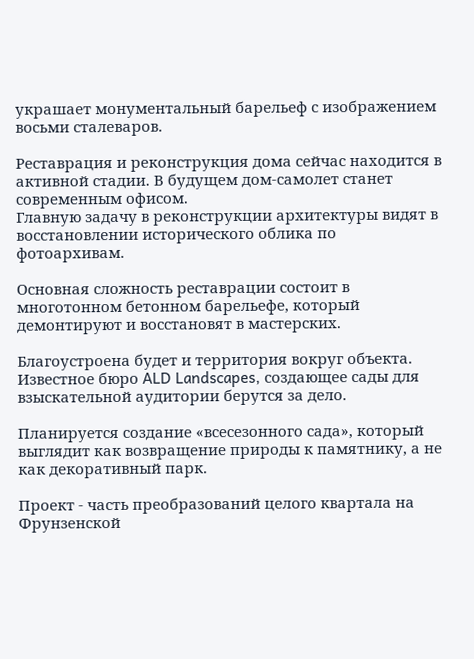украшает монументальный барельеф с изображением восьми сталеваров.

Реставрация и реконструкция дома сейчас находится в активной стадии. В будущем дом-самолет станет современным офисом.
Главную задачу в реконструкции архитектуры видят в восстановлении исторического облика по фотоархивам.

Основная сложность реставрации состоит в многотонном бетонном барельефе, который демонтируют и восстановят в мастерских.

Благоустроена будет и территория вокруг объекта. Известное бюро ALD Landscapes, создающее сады для взыскательной аудитории берутся за дело.

Планируется создание «всесезонного сада», который выглядит как возвращение природы к памятнику, а не как декоративный парк.

Проект - часть преобразований целого квартала на Фрунзенской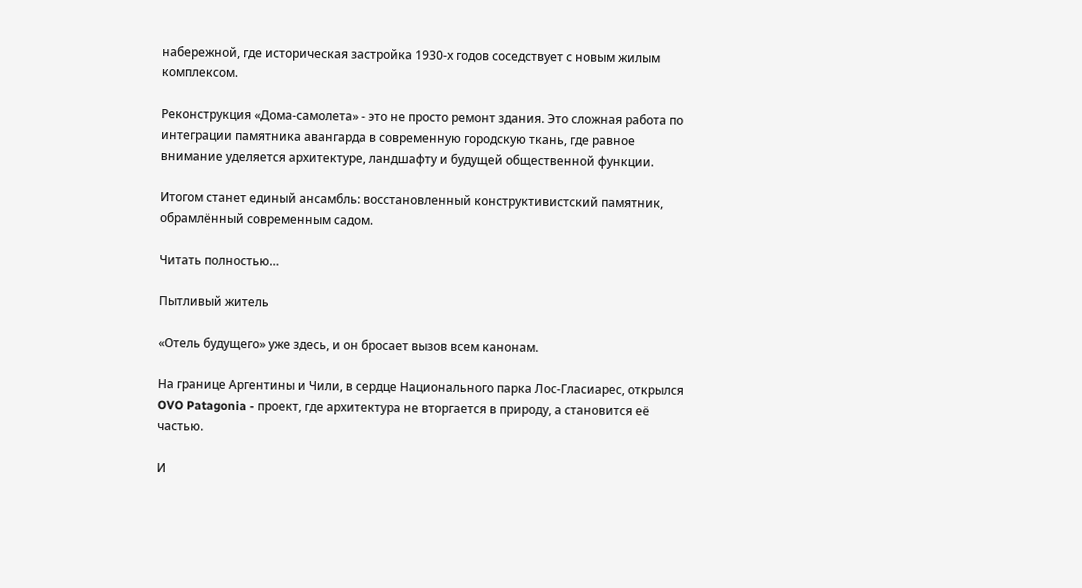набережной, где историческая застройка 1930-х годов соседствует с новым жилым комплексом.

Реконструкция «Дома-самолета» - это не просто ремонт здания. Это сложная работа по интеграции памятника авангарда в современную городскую ткань, где равное внимание уделяется архитектуре, ландшафту и будущей общественной функции.

Итогом станет единый ансамбль: восстановленный конструктивистский памятник, обрамлённый современным садом.

Читать полностью…

Пытливый житель

«Отель будущего» уже здесь, и он бросает вызов всем канонам.

На границе Аргентины и Чили, в сердце Национального парка Лос-Гласиарес, открылся OVO Patagonia - проект, где архитектура не вторгается в природу, а становится её частью.

И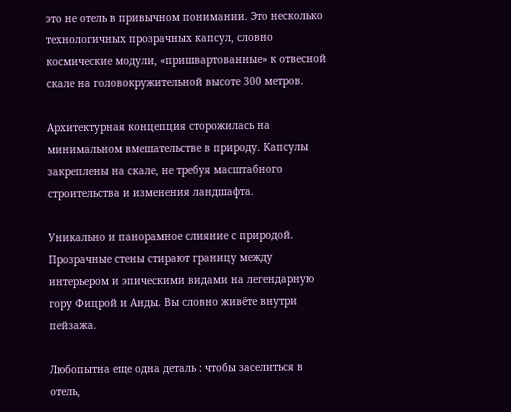это не отель в привычном понимании. Это несколько технологичных прозрачных капсул, словно космические модули, «пришвартованные» к отвесной скале на головокружительной высоте 300 метров.

Архитектурная концепция сторожилась на минимальном вмешательстве в природу. Капсулы закреплены на скале, не требуя масштабного строительства и изменения ландшафта.

Уникально и панорамное слияние с природой. Прозрачные стены стирают границу между интерьером и эпическими видами на легендарную гору Фицрой и Анды. Вы словно живёте внутри пейзажа.

Любопытна еще одна деталь : чтобы заселиться в отель,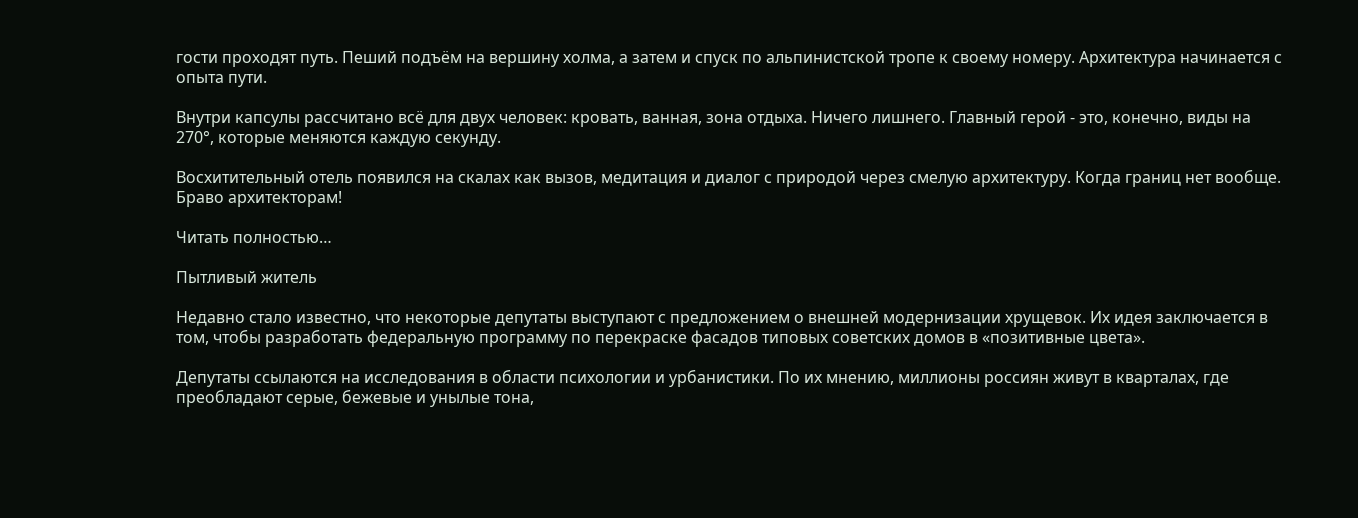гости проходят путь. Пеший подъём на вершину холма, а затем и спуск по альпинистской тропе к своему номеру. Архитектура начинается с опыта пути.

Внутри капсулы рассчитано всё для двух человек: кровать, ванная, зона отдыха. Ничего лишнего. Главный герой - это, конечно, виды на 270°, которые меняются каждую секунду.

Восхитительный отель появился на скалах как вызов, медитация и диалог с природой через смелую архитектуру. Когда границ нет вообще. Браво архитекторам!

Читать полностью…

Пытливый житель

Недавно стало известно, что некоторые депутаты выступают с предложением о внешней модернизации хрущевок. Их идея заключается в том, чтобы разработать федеральную программу по перекраске фасадов типовых советских домов в «позитивные цвета».

Депутаты ссылаются на исследования в области психологии и урбанистики. По их мнению, миллионы россиян живут в кварталах, где преобладают серые, бежевые и унылые тона,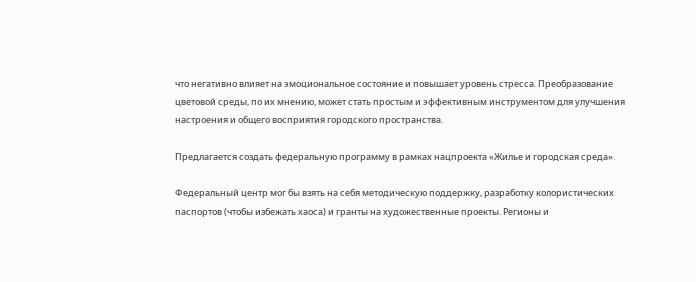что негативно влияет на эмоциональное состояние и повышает уровень стресса. Преобразование цветовой среды, по их мнению, может стать простым и эффективным инструментом для улучшения настроения и общего восприятия городского пространства.

Предлагается создать федеральную программу в рамках нацпроекта «Жилье и городская среда».

Федеральный центр мог бы взять на себя методическую поддержку, разработку колористических паспортов (чтобы избежать хаоса) и гранты на художественные проекты. Регионы и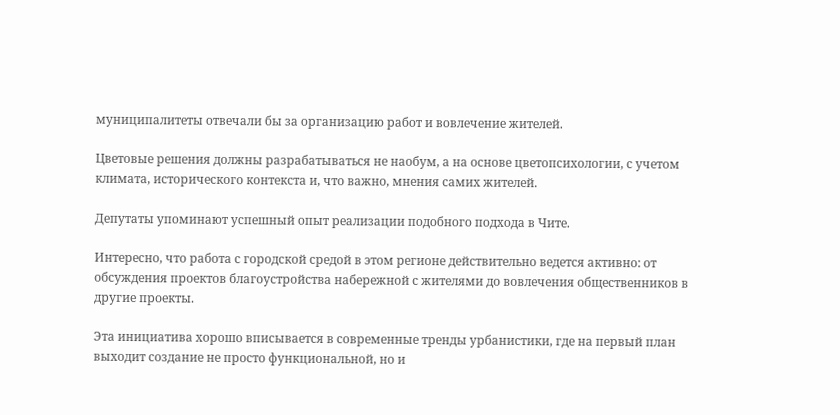муниципалитеты отвечали бы за организацию работ и вовлечение жителей.

Цветовые решения должны разрабатываться не наобум, а на основе цветопсихологии, с учетом климата, исторического контекста и, что важно, мнения самих жителей.

Депутаты упоминают успешный опыт реализации подобного подхода в Чите.

Интересно, что работа с городской средой в этом регионе действительно ведется активно: от обсуждения проектов благоустройства набережной с жителями до вовлечения общественников в другие проекты.

Эта инициатива хорошо вписывается в современные тренды урбанистики, где на первый план выходит создание не просто функциональной, но и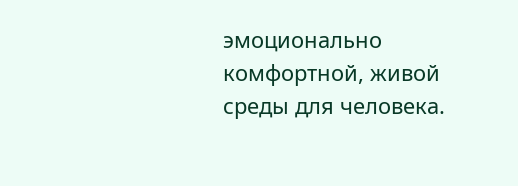эмоционально комфортной, живой среды для человека.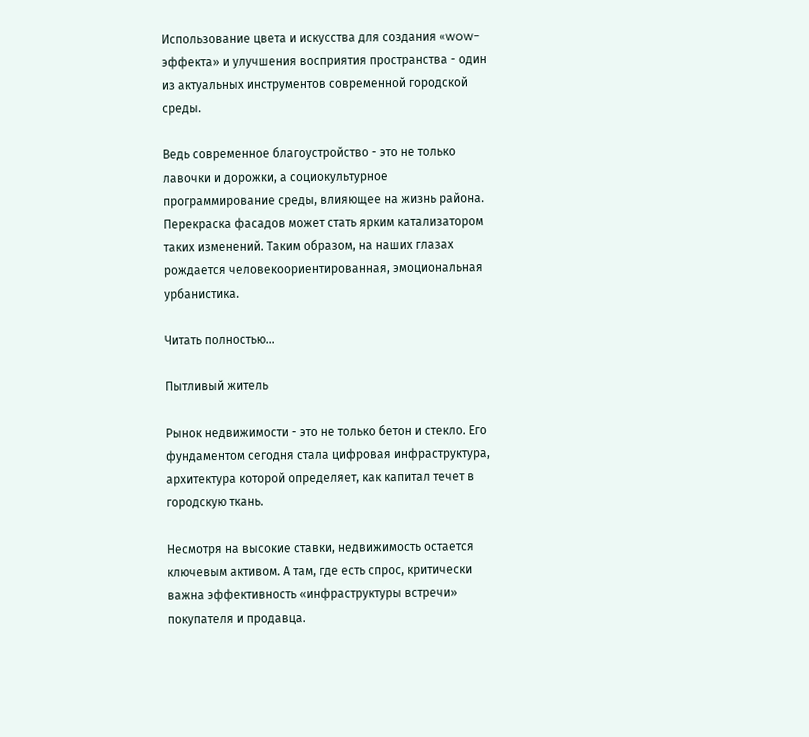Использование цвета и искусства для создания «wow-эффекта» и улучшения восприятия пространства - один из актуальных инструментов современной городской среды.

Ведь современное благоустройство - это не только лавочки и дорожки, а социокультурное программирование среды, влияющее на жизнь района. Перекраска фасадов может стать ярким катализатором таких изменений. Таким образом, на наших глазах рождается человекоориентированная, эмоциональная урбанистика.

Читать полностью…

Пытливый житель

Рынок недвижимости - это не только бетон и стекло. Его фундаментом сегодня стала цифровая инфраструктура, архитектура которой определяет, как капитал течет в городскую ткань.

Несмотря на высокие ставки, недвижимость остается ключевым активом. А там, где есть спрос, критически важна эффективность «инфраструктуры встречи» покупателя и продавца.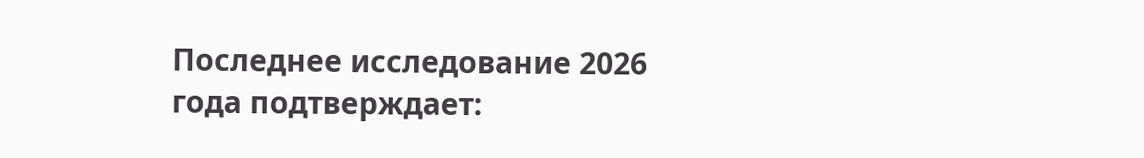Последнее исследование 2026 года подтверждает: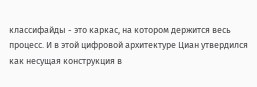классифайды - это каркас, на котором держится весь процесс. И в этой цифровой архитектуре Циан утвердился как несущая конструкция в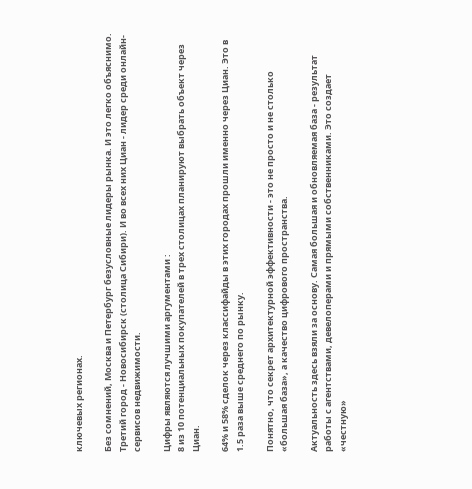ключевых регионах.

Без сомнений, Москва и Петербург безусловные лидеры рынка. И это легко объяснимо. Третий город - Новосибирск (столица Сибири). И во всех них Циан - лидер среди онлайн-сервисов недвижимости.

Цифры являются лучшими аргументами :
8 из 10 потенциальных покупателей в трех столицах планируют выбрать объект через Циан.

64% и 58% сделок через классифайды в этих городах прошли именно через Циан. Это в 1.5 раза выше среднего по рынку.

Понятно, что секрет архитектурной эффективности - это не просто и не столько «большая база», а качество цифрового пространства.

Актуальность здесь взяли за основу. Самая большая и обновляемая база - результат работы с агентствами, девелоперами и прямыми собственниками. Это создает «честную»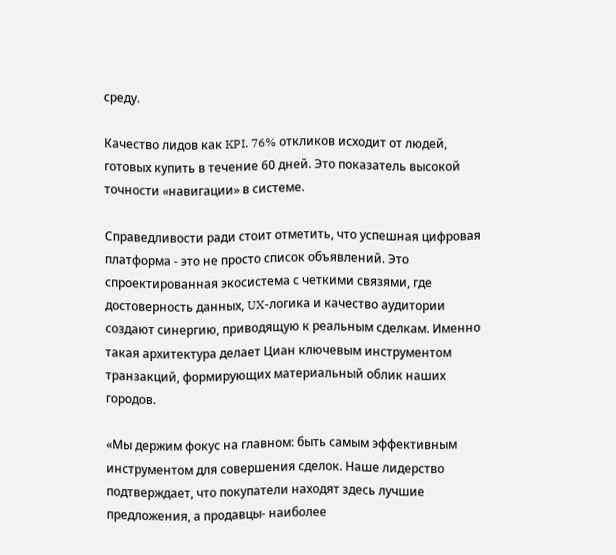среду.

Качество лидов как KPI. 76% откликов исходит от людей, готовых купить в течение 60 дней. Это показатель высокой точности «навигации» в системе.

Справедливости ради стоит отметить, что успешная цифровая платформа - это не просто список объявлений. Это спроектированная экосистема с четкими связями, где достоверность данных, UX-логика и качество аудитории создают синергию, приводящую к реальным сделкам. Именно такая архитектура делает Циан ключевым инструментом транзакций, формирующих материальный облик наших городов.

«Мы держим фокус на главном: быть самым эффективным инструментом для совершения сделок. Наше лидерство подтверждает, что покупатели находят здесь лучшие предложения, а продавцы- наиболее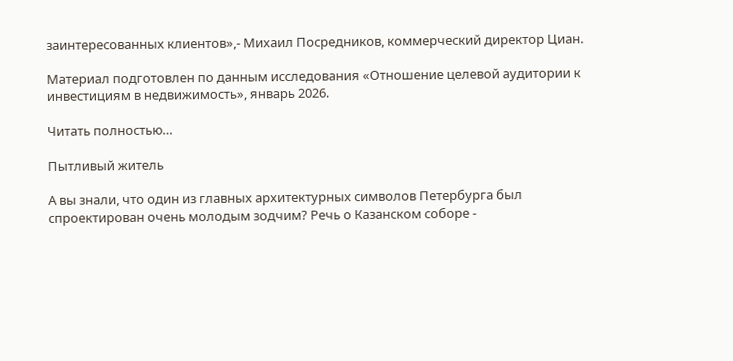заинтересованных клиентов»,- Михаил Посредников, коммерческий директор Циан.

Материал подготовлен по данным исследования «Отношение целевой аудитории к инвестициям в недвижимость», январь 2026.

Читать полностью…

Пытливый житель

А вы знали, что один из главных архитектурных символов Петербурга был спроектирован очень молодым зодчим? Речь о Казанском соборе -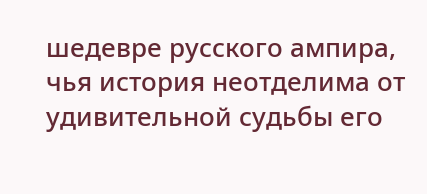шедевре русского ампира, чья история неотделима от удивительной судьбы его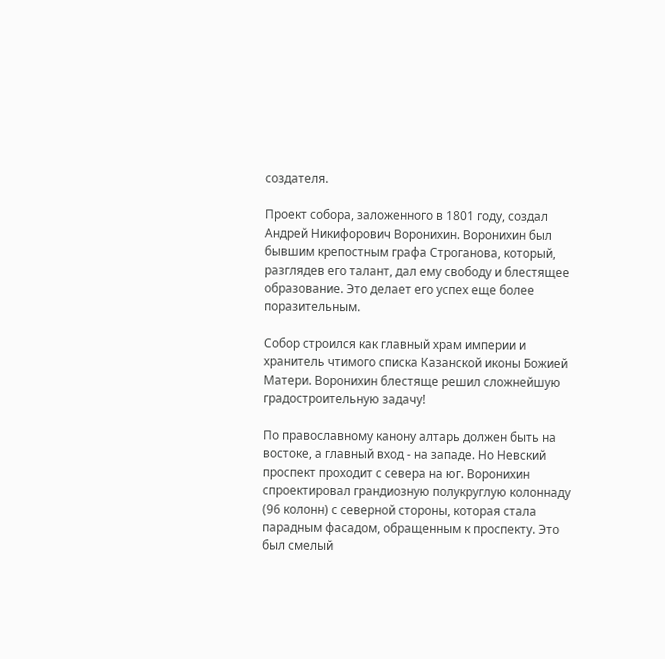создателя.

Проект собора, заложенного в 1801 году, создал Андрей Никифорович Воронихин. Воронихин был бывшим крепостным графа Строганова, который, разглядев его талант, дал ему свободу и блестящее образование. Это делает его успех еще более поразительным.

Собор строился как главный храм империи и хранитель чтимого списка Казанской иконы Божией Матери. Воронихин блестяще решил сложнейшую градостроительную задачу!

По православному канону алтарь должен быть на востоке, а главный вход - на западе. Но Невский проспект проходит с севера на юг. Воронихин спроектировал грандиозную полукруглую колоннаду (96 колонн) с северной стороны, которая стала парадным фасадом, обращенным к проспекту. Это был смелый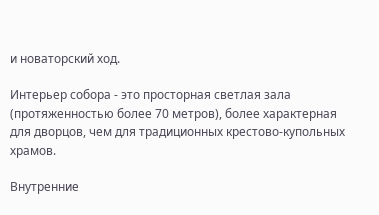и новаторский ход.

Интерьер собора - это просторная светлая зала (протяженностью более 70 метров), более характерная для дворцов, чем для традиционных крестово-купольных храмов.

Внутренние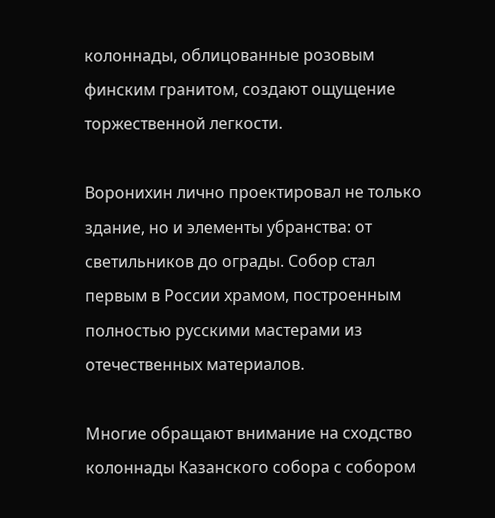колоннады, облицованные розовым финским гранитом, создают ощущение торжественной легкости.

Воронихин лично проектировал не только здание, но и элементы убранства: от светильников до ограды. Собор стал первым в России храмом, построенным полностью русскими мастерами из отечественных материалов.

Многие обращают внимание на сходство колоннады Казанского собора с собором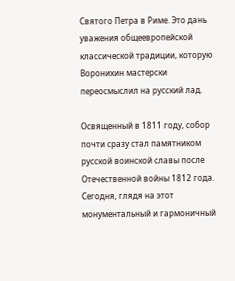Святого Петра в Риме. Это дань уважения общеевропейской классической традиции, которую Воронихин мастерски переосмыслил на русский лад.

Освященный в 1811 году, собор почти сразу стал памятником русской воинской славы после Отечественной войны 1812 года. Сегодня, глядя на этот монументальный и гармоничный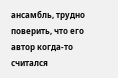ансамбль, трудно поверить, что его автор когда-то считался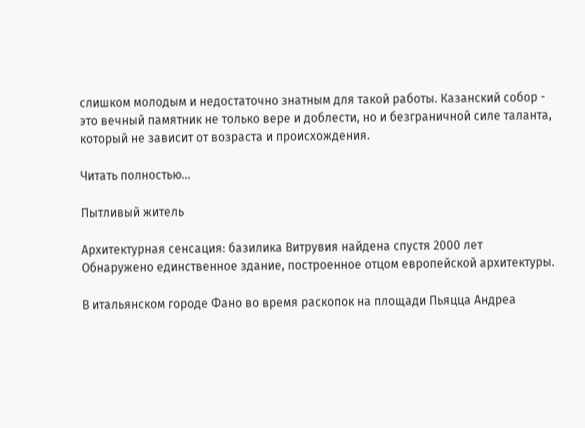слишком молодым и недостаточно знатным для такой работы. Казанский собор - это вечный памятник не только вере и доблести, но и безграничной силе таланта, который не зависит от возраста и происхождения.

Читать полностью…

Пытливый житель

Архитектурная сенсация: базилика Витрувия найдена спустя 2000 лет
Обнаружено единственное здание, построенное отцом европейской архитектуры.

В итальянском городе Фано во время раскопок на площади Пьяцца Андреа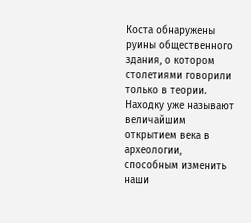Коста обнаружены руины общественного здания, о котором столетиями говорили только в теории. Находку уже называют величайшим открытием века в археологии, способным изменить наши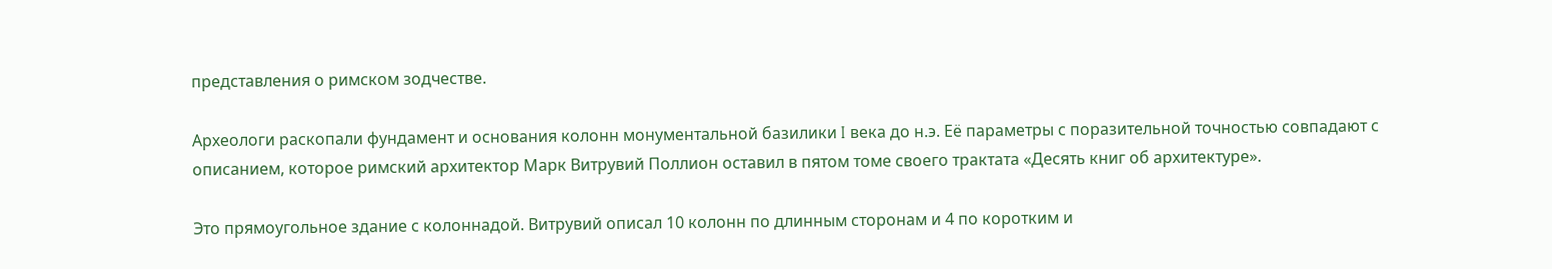представления о римском зодчестве.

Археологи раскопали фундамент и основания колонн монументальной базилики I века до н.э. Её параметры с поразительной точностью совпадают с описанием, которое римский архитектор Марк Витрувий Поллион оставил в пятом томе своего трактата «Десять книг об архитектуре».

Это прямоугольное здание с колоннадой. Витрувий описал 10 колонн по длинным сторонам и 4 по коротким и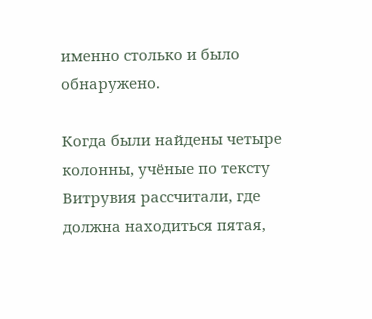именно столько и было обнаружено.

Когда были найдены четыре колонны, учёные по тексту Витрувия рассчитали, где должна находиться пятая,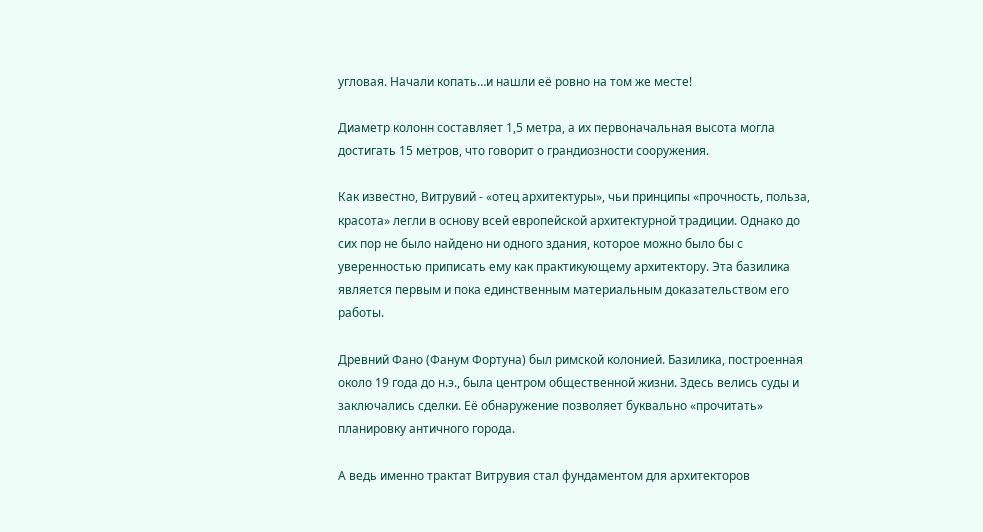угловая. Начали копать…и нашли её ровно на том же месте!

Диаметр колонн составляет 1,5 метра, а их первоначальная высота могла достигать 15 метров, что говорит о грандиозности сооружения.

Как известно, Витрувий - «отец архитектуры», чьи принципы «прочность, польза, красота» легли в основу всей европейской архитектурной традиции. Однако до сих пор не было найдено ни одного здания, которое можно было бы с уверенностью приписать ему как практикующему архитектору. Эта базилика является первым и пока единственным материальным доказательством его работы.

Древний Фано (Фанум Фортуна) был римской колонией. Базилика, построенная около 19 года до н.э., была центром общественной жизни. Здесь велись суды и заключались сделки. Её обнаружение позволяет буквально «прочитать» планировку античного города.

А ведь именно трактат Витрувия стал фундаментом для архитекторов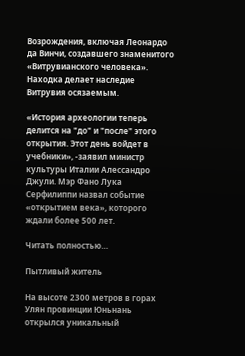Возрождения, включая Леонардо да Винчи, создавшего знаменитого «Витрувианского человека». Находка делает наследие Витрувия осязаемым.

«История археологии теперь делится на "до" и "после" этого открытия. Этот день войдет в учебники», -заявил министр культуры Италии Алессандро Джули. Мэр Фано Лука Серфилиппи назвал событие «открытием века», которого ждали более 500 лет.

Читать полностью…

Пытливый житель

На высоте 2300 метров в горах Улян провинции Юньнань открылся уникальный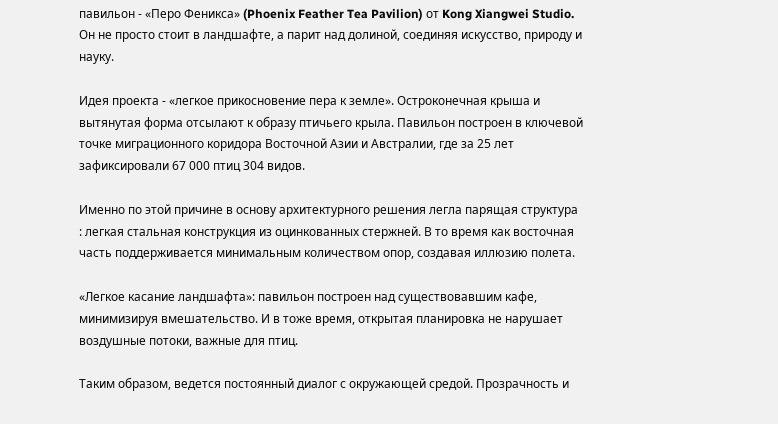павильон - «Перо Феникса» (Phoenix Feather Tea Pavilion) от Kong Xiangwei Studio. Он не просто стоит в ландшафте, а парит над долиной, соединяя искусство, природу и науку.

Идея проекта - «легкое прикосновение пера к земле». Остроконечная крыша и вытянутая форма отсылают к образу птичьего крыла. Павильон построен в ключевой точке миграционного коридора Восточной Азии и Австралии, где за 25 лет зафиксировали 67 000 птиц 304 видов.

Именно по этой причине в основу архитектурного решения легла парящая структура : легкая стальная конструкция из оцинкованных стержней. В то время как восточная часть поддерживается минимальным количеством опор, создавая иллюзию полета.

«Легкое касание ландшафта»: павильон построен над существовавшим кафе, минимизируя вмешательство. И в тоже время, открытая планировка не нарушает воздушные потоки, важные для птиц.

Таким образом, ведется постоянный диалог с окружающей средой. Прозрачность и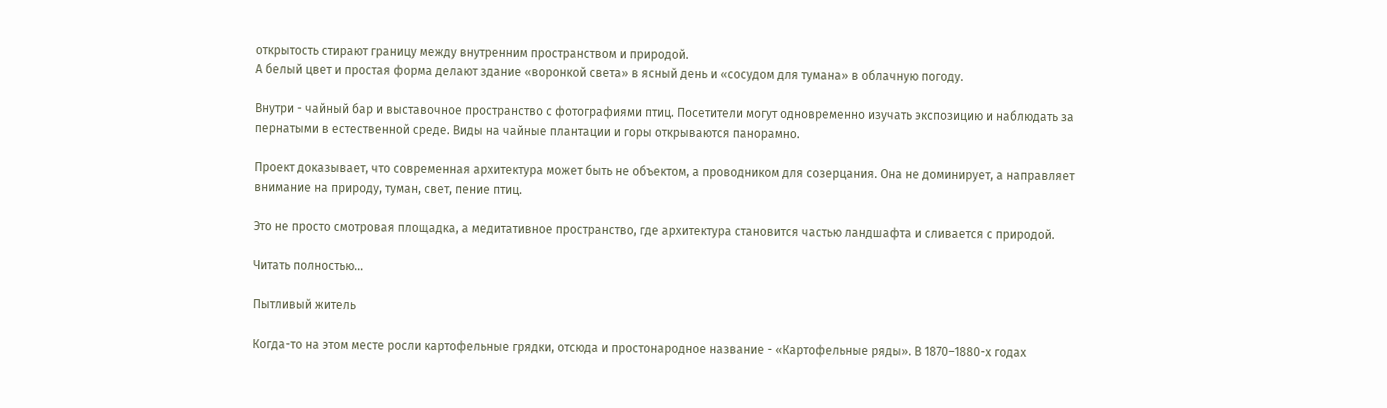открытость стирают границу между внутренним пространством и природой.
А белый цвет и простая форма делают здание «воронкой света» в ясный день и «сосудом для тумана» в облачную погоду.

Внутри - чайный бар и выставочное пространство с фотографиями птиц. Посетители могут одновременно изучать экспозицию и наблюдать за пернатыми в естественной среде. Виды на чайные плантации и горы открываются панорамно.

Проект доказывает, что современная архитектура может быть не объектом, а проводником для созерцания. Она не доминирует, а направляет внимание на природу, туман, свет, пение птиц.

Это не просто смотровая площадка, а медитативное пространство, где архитектура становится частью ландшафта и сливается с природой.

Читать полностью…

Пытливый житель

Когда-то на этом месте росли картофельные грядки, отсюда и простонародное название - «Картофельные ряды». В 1870–1880-х годах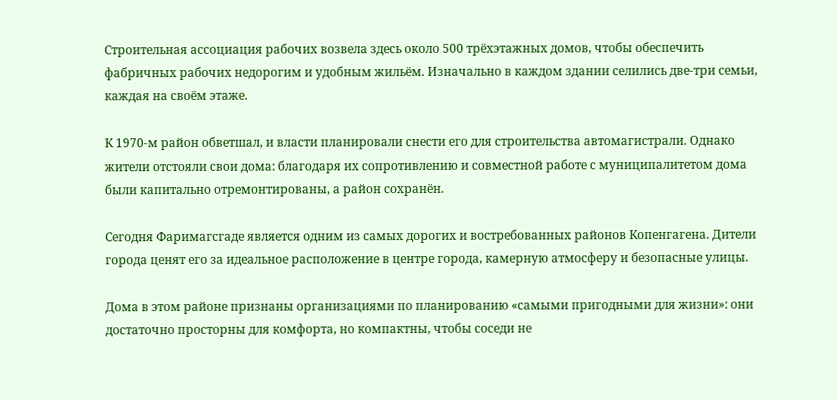Строительная ассоциация рабочих возвела здесь около 500 трёхэтажных домов, чтобы обеспечить фабричных рабочих недорогим и удобным жильём. Изначально в каждом здании селились две-три семьи, каждая на своём этаже.

К 1970-м район обветшал, и власти планировали снести его для строительства автомагистрали. Однако жители отстояли свои дома: благодаря их сопротивлению и совместной работе с муниципалитетом дома были капитально отремонтированы, а район сохранён.

Сегодня Фаримагсгаде является одним из самых дорогих и востребованных районов Копенгагена. Дители города ценят его за идеальное расположение в центре города, камерную атмосферу и безопасные улицы.

Дома в этом районе признаны организациями по планированию «самыми пригодными для жизни»: они достаточно просторны для комфорта, но компактны, чтобы соседи не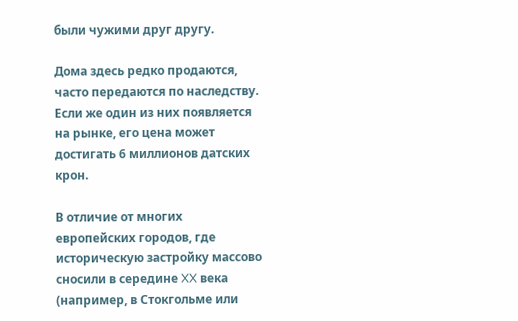были чужими друг другу.

Дома здесь редко продаются, часто передаются по наследству. Если же один из них появляется на рынке, его цена может достигать 6 миллионов датских крон.

В отличие от многих европейских городов, где историческую застройку массово сносили в середине XX века (например, в Стокгольме или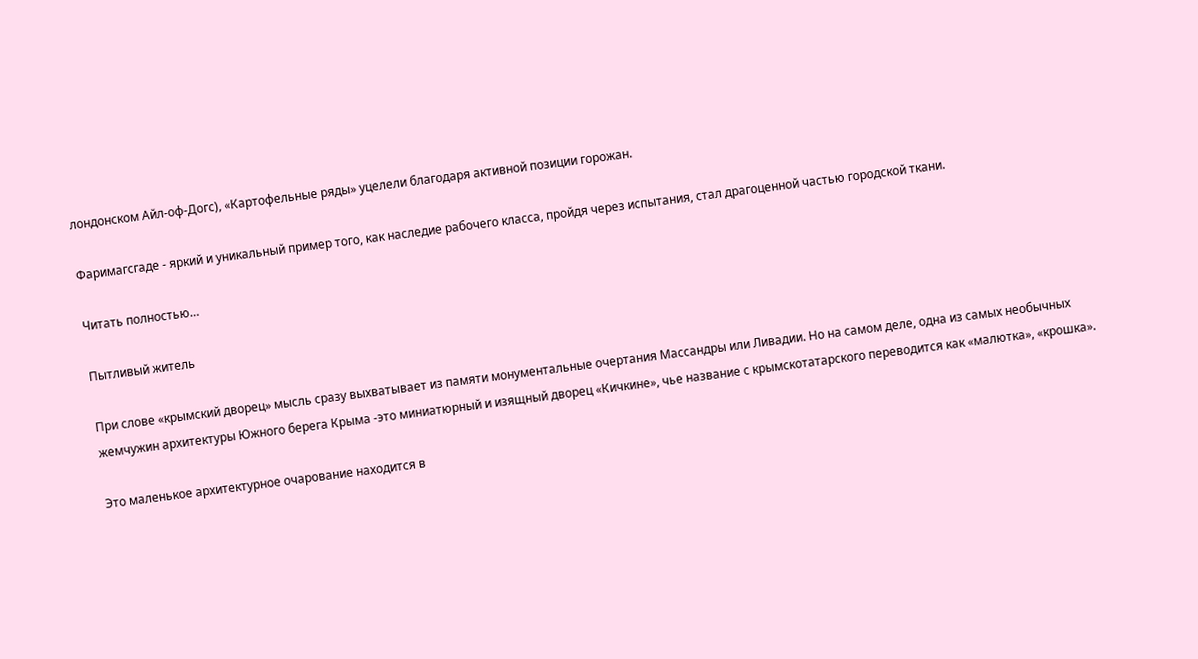лондонском Айл-оф-Догс), «Картофельные ряды» уцелели благодаря активной позиции горожан.

Фаримагсгаде - яркий и уникальный пример того, как наследие рабочего класса, пройдя через испытания, стал драгоценной частью городской ткани.

Читать полностью…

Пытливый житель

При слове «крымский дворец» мысль сразу выхватывает из памяти монументальные очертания Массандры или Ливадии. Но на самом деле, одна из самых необычных жемчужин архитектуры Южного берега Крыма -это миниатюрный и изящный дворец «Кичкине», чье название с крымскотатарского переводится как «малютка», «крошка».

Это маленькое архитектурное очарование находится в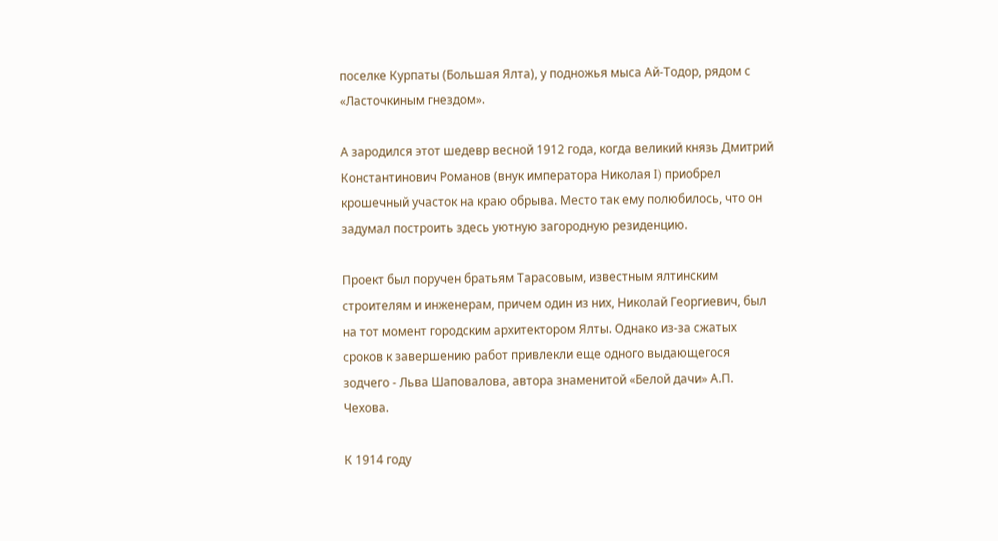поселке Курпаты (Большая Ялта), у подножья мыса Ай-Тодор, рядом с «Ласточкиным гнездом».

А зародился этот шедевр весной 1912 года, когда великий князь Дмитрий Константинович Романов (внук императора Николая I) приобрел крошечный участок на краю обрыва. Место так ему полюбилось, что он задумал построить здесь уютную загородную резиденцию.

Проект был поручен братьям Тарасовым, известным ялтинским строителям и инженерам, причем один из них, Николай Георгиевич, был на тот момент городским архитектором Ялты. Однако из-за сжатых сроков к завершению работ привлекли еще одного выдающегося зодчего - Льва Шаповалова, автора знаменитой «Белой дачи» А.П. Чехова.

К 1914 году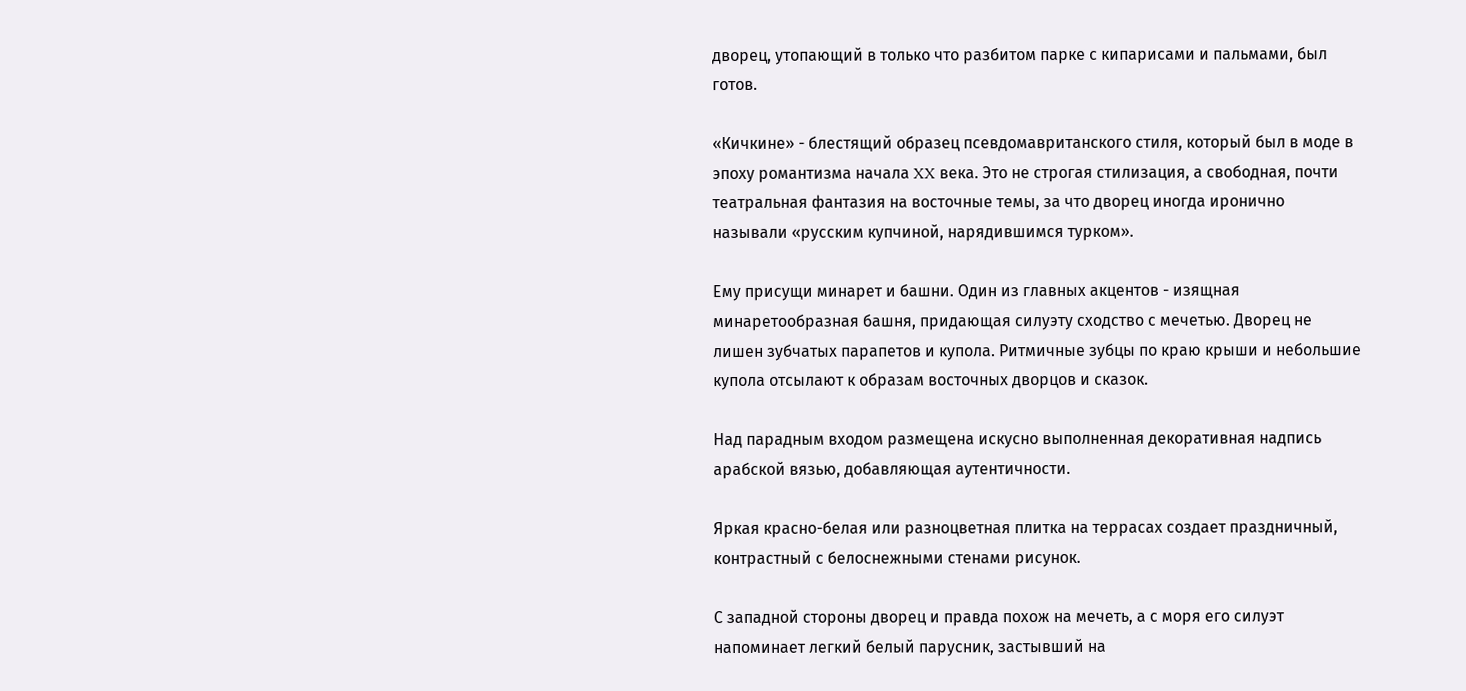дворец, утопающий в только что разбитом парке с кипарисами и пальмами, был готов.

«Кичкине» - блестящий образец псевдомавританского стиля, который был в моде в эпоху романтизма начала XX века. Это не строгая стилизация, а свободная, почти театральная фантазия на восточные темы, за что дворец иногда иронично называли «русским купчиной, нарядившимся турком».

Ему присущи минарет и башни. Один из главных акцентов - изящная минаретообразная башня, придающая силуэту сходство с мечетью. Дворец не лишен зубчатых парапетов и купола. Ритмичные зубцы по краю крыши и небольшие купола отсылают к образам восточных дворцов и сказок.

Над парадным входом размещена искусно выполненная декоративная надпись арабской вязью, добавляющая аутентичности.

Яркая красно-белая или разноцветная плитка на террасах создает праздничный, контрастный с белоснежными стенами рисунок.

С западной стороны дворец и правда похож на мечеть, а с моря его силуэт напоминает легкий белый парусник, застывший на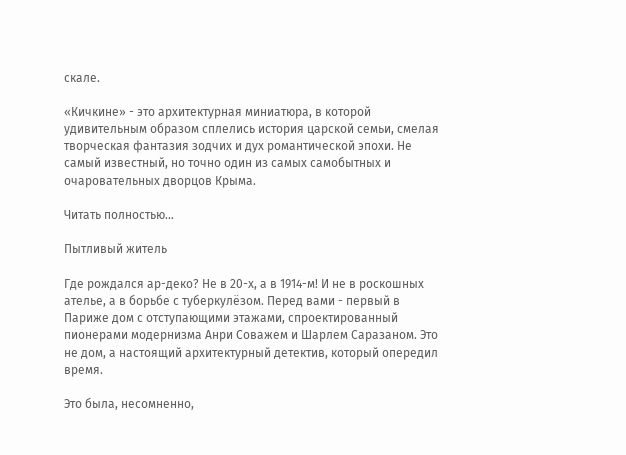скале.

«Кичкине» - это архитектурная миниатюра, в которой удивительным образом сплелись история царской семьи, смелая творческая фантазия зодчих и дух романтической эпохи. Не самый известный, но точно один из самых самобытных и очаровательных дворцов Крыма.

Читать полностью…

Пытливый житель

Где рождался ар-деко? Не в 20-х, а в 1914-м! И не в роскошных ателье, а в борьбе с туберкулёзом. Перед вами - первый в Париже дом с отступающими этажами, спроектированный пионерами модернизма Анри Соважем и Шарлем Саразаном. Это не дом, а настоящий архитектурный детектив, который опередил время.

Это была, несомненно,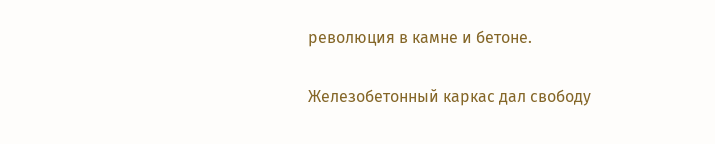революция в камне и бетоне.

Железобетонный каркас дал свободу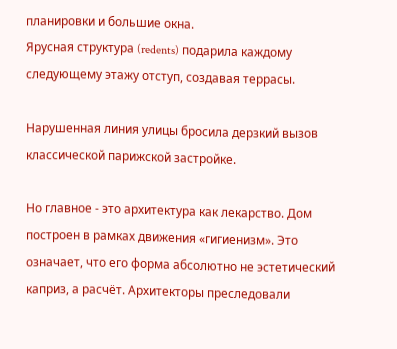планировки и большие окна.
Ярусная структура (redents) подарила каждому следующему этажу отступ, создавая террасы.

Нарушенная линия улицы бросила дерзкий вызов классической парижской застройке.

Но главное - это архитектура как лекарство. Дом построен в рамках движения «гигиенизм». Это означает, что его форма абсолютно не эстетический каприз, а расчёт. Архитекторы преследовали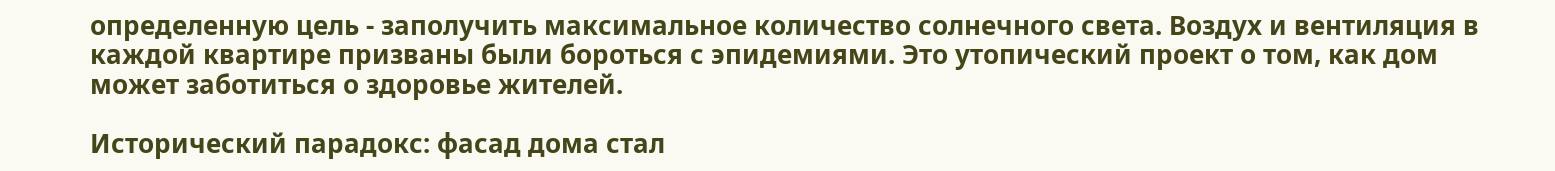определенную цель - заполучить максимальное количество солнечного света. Воздух и вентиляция в каждой квартире призваны были бороться с эпидемиями. Это утопический проект о том, как дом может заботиться о здоровье жителей.

Исторический парадокс: фасад дома стал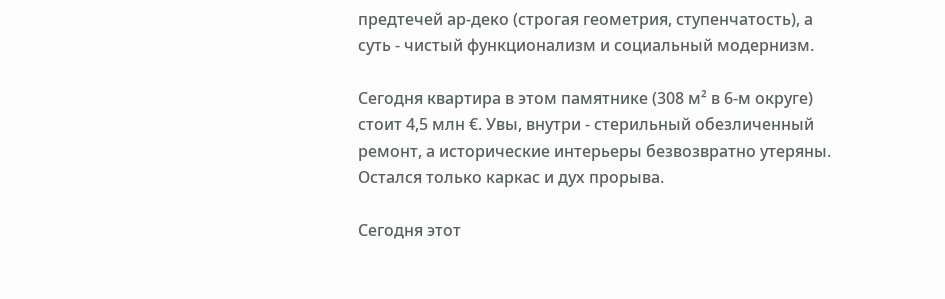предтечей ар-деко (строгая геометрия, ступенчатость), а суть - чистый функционализм и социальный модернизм.

Сегодня квартира в этом памятнике (308 м² в 6-м округе) стоит 4,5 млн €. Увы, внутри - стерильный обезличенный ремонт, а исторические интерьеры безвозвратно утеряны. Остался только каркас и дух прорыва.

Сегодня этот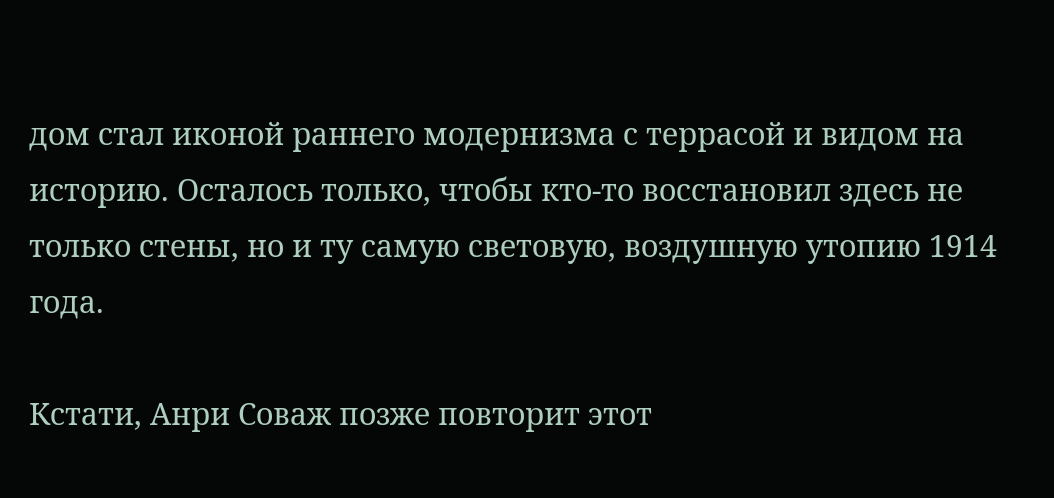дом стал иконой раннего модернизма с террасой и видом на историю. Осталось только, чтобы кто-то восстановил здесь не только стены, но и ту самую световую, воздушную утопию 1914 года.

Кстати, Анри Соваж позже повторит этот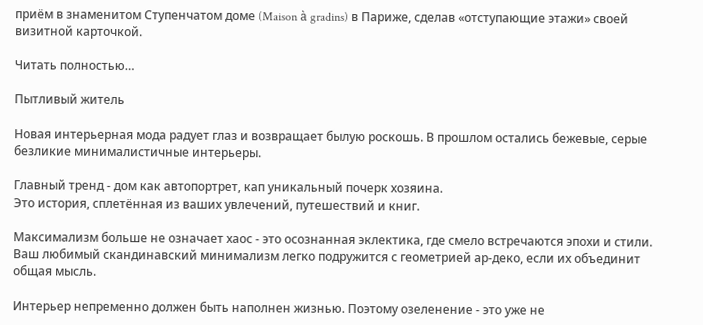приём в знаменитом Ступенчатом доме (Maison à gradins) в Париже, сделав «отступающие этажи» своей визитной карточкой.

Читать полностью…

Пытливый житель

Новая интерьерная мода радует глаз и возвращает былую роскошь. В прошлом остались бежевые, серые безликие минималистичные интерьеры.

Главный тренд - дом как автопортрет, кап уникальный почерк хозяина.
Это история, сплетённая из ваших увлечений, путешествий и книг.

Максимализм больше не означает хаос - это осознанная эклектика, где смело встречаются эпохи и стили. Ваш любимый скандинавский минимализм легко подружится с геометрией ар-деко, если их объединит общая мысль.

Интерьер непременно должен быть наполнен жизнью. Поэтому озеленение - это уже не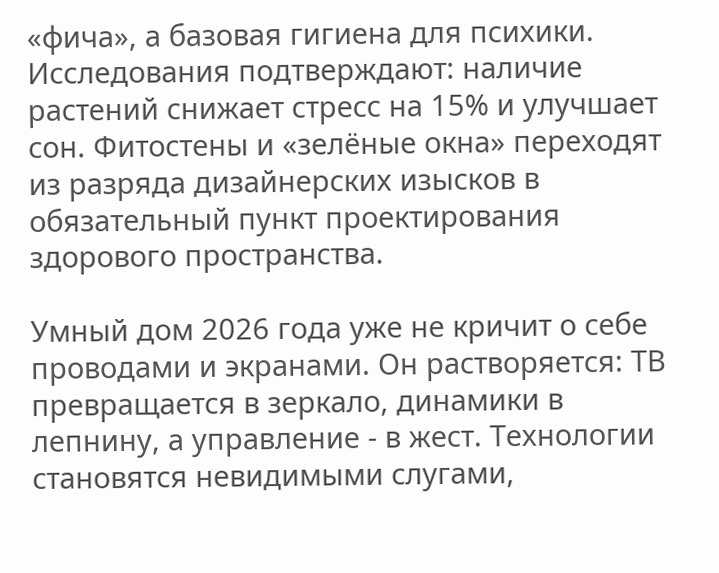«фича», а базовая гигиена для психики. Исследования подтверждают: наличие растений снижает стресс на 15% и улучшает сон. Фитостены и «зелёные окна» переходят из разряда дизайнерских изысков в обязательный пункт проектирования здорового пространства.

Умный дом 2026 года уже не кричит о себе проводами и экранами. Он растворяется: ТВ превращается в зеркало, динамики в лепнину, а управление - в жест. Технологии становятся невидимыми слугами,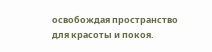освобождая пространство для красоты и покоя.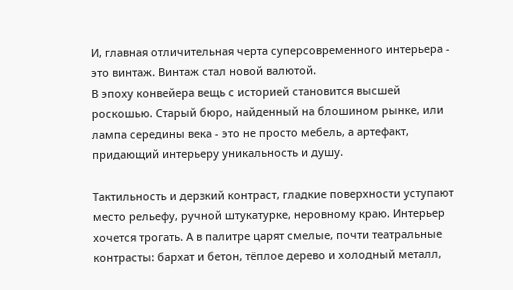И, главная отличительная черта суперсовременного интерьера - это винтаж. Винтаж стал новой валютой.
В эпоху конвейера вещь с историей становится высшей роскошью. Старый бюро, найденный на блошином рынке, или лампа середины века - это не просто мебель, а артефакт, придающий интерьеру уникальность и душу.

Тактильность и дерзкий контраст, гладкие поверхности уступают место рельефу, ручной штукатурке, неровному краю. Интерьер хочется трогать. А в палитре царят смелые, почти театральные контрасты: бархат и бетон, тёплое дерево и холодный металл,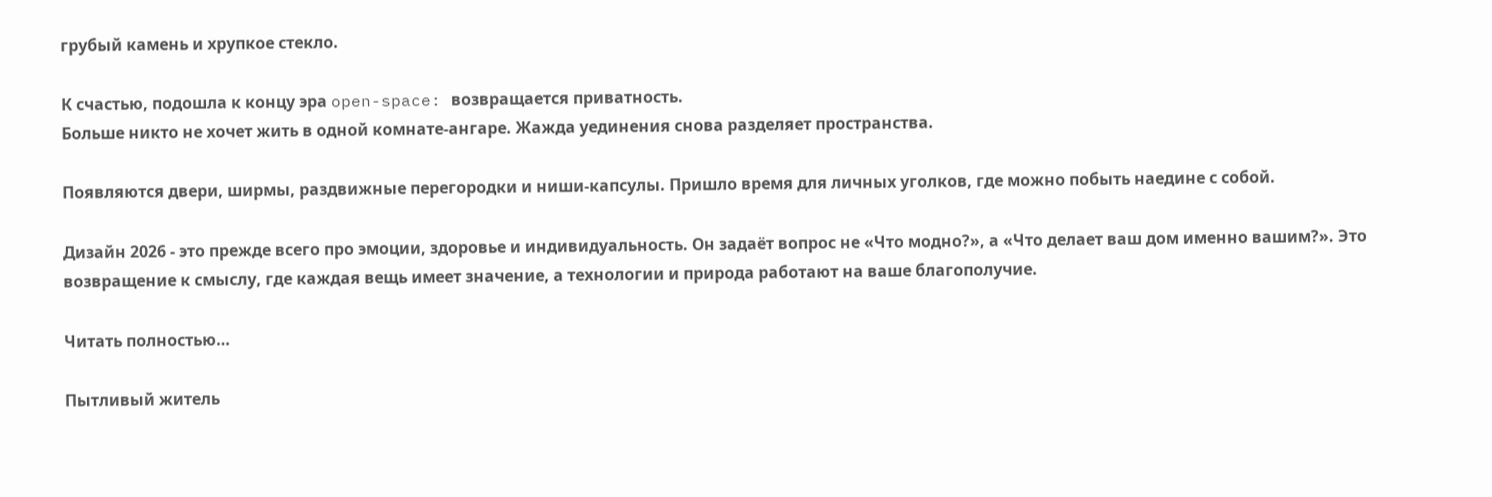грубый камень и хрупкое стекло.

К счастью, подошла к концу эра open-space: возвращается приватность.
Больше никто не хочет жить в одной комнате-ангаре. Жажда уединения снова разделяет пространства.

Появляются двери, ширмы, раздвижные перегородки и ниши-капсулы. Пришло время для личных уголков, где можно побыть наедине с собой.

Дизайн 2026 - это прежде всего про эмоции, здоровье и индивидуальность. Он задаёт вопрос не «Что модно?», а «Что делает ваш дом именно вашим?». Это возвращение к смыслу, где каждая вещь имеет значение, а технологии и природа работают на ваше благополучие.

Читать полностью…

Пытливый житель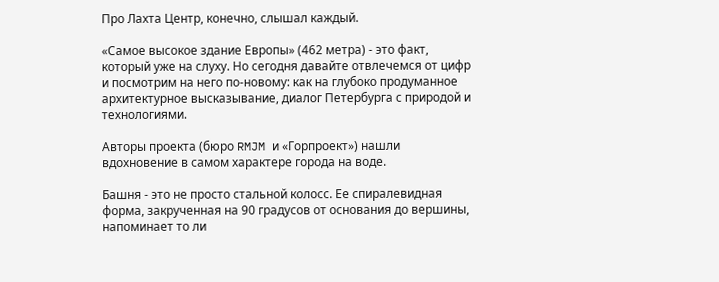Про Лахта Центр, конечно, слышал каждый.

«Самое высокое здание Европы» (462 метра) - это факт, который уже на слуху. Но сегодня давайте отвлечемся от цифр и посмотрим на него по-новому: как на глубоко продуманное архитектурное высказывание, диалог Петербурга с природой и технологиями.

Авторы проекта (бюро RMJM и «Горпроект») нашли вдохновение в самом характере города на воде.

Башня - это не просто стальной колосс. Ее спиралевидная форма, закрученная на 90 градусов от основания до вершины, напоминает то ли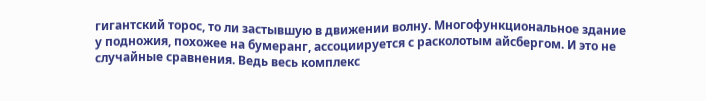гигантский торос, то ли застывшую в движении волну. Многофункциональное здание у подножия, похожее на бумеранг, ассоциируется с расколотым айсбергом. И это не случайные сравнения. Ведь весь комплекс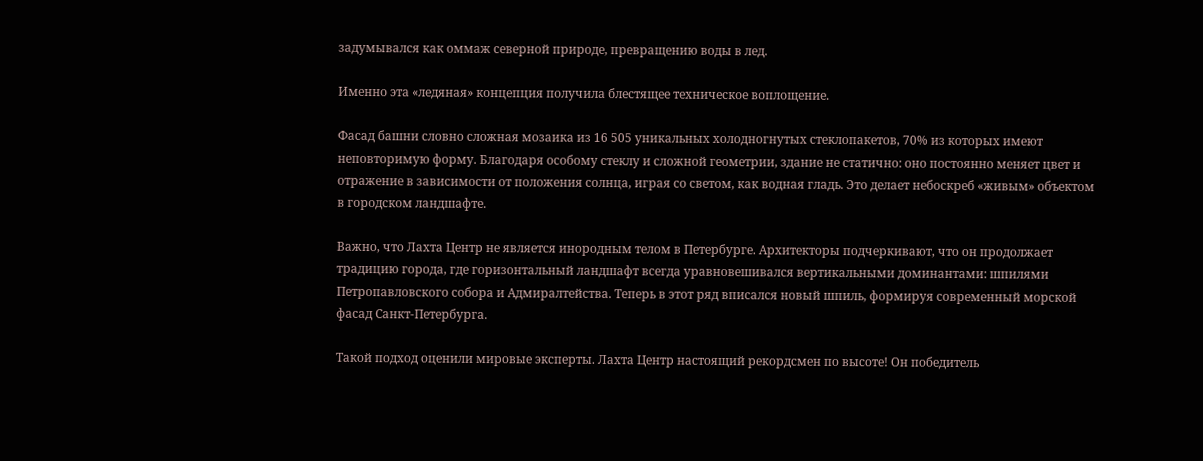задумывался как оммаж северной природе, превращению воды в лед.

Именно эта «ледяная» концепция получила блестящее техническое воплощение.

Фасад башни словно сложная мозаика из 16 505 уникальных холодногнутых стеклопакетов, 70% из которых имеют неповторимую форму. Благодаря особому стеклу и сложной геометрии, здание не статично: оно постоянно меняет цвет и отражение в зависимости от положения солнца, играя со светом, как водная гладь. Это делает небоскреб «живым» объектом в городском ландшафте.

Важно, что Лахта Центр не является инородным телом в Петербурге. Архитекторы подчеркивают, что он продолжает традицию города, где горизонтальный ландшафт всегда уравновешивался вертикальными доминантами: шпилями Петропавловского собора и Адмиралтейства. Теперь в этот ряд вписался новый шпиль, формируя современный морской фасад Санкт-Петербурга.

Такой подход оценили мировые эксперты. Лахта Центр настоящий рекордсмен по высоте! Он победитель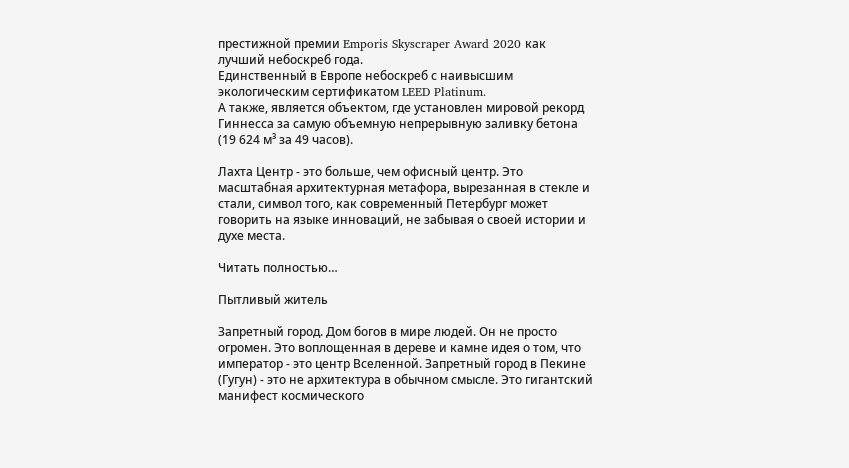престижной премии Emporis Skyscraper Award 2020 как лучший небоскреб года.
Единственный в Европе небоскреб с наивысшим экологическим сертификатом LEED Platinum.
А также, является объектом, где установлен мировой рекорд Гиннесса за самую объемную непрерывную заливку бетона (19 624 м³ за 49 часов).

Лахта Центр - это больше, чем офисный центр. Это масштабная архитектурная метафора, вырезанная в стекле и стали, символ того, как современный Петербург может говорить на языке инноваций, не забывая о своей истории и духе места.

Читать полностью…

Пытливый житель

Запретный город. Дом богов в мире людей. Он не просто огромен. Это воплощенная в дереве и камне идея о том, что император - это центр Вселенной. Запретный город в Пекине (Гугун) - это не архитектура в обычном смысле. Это гигантский манифест космического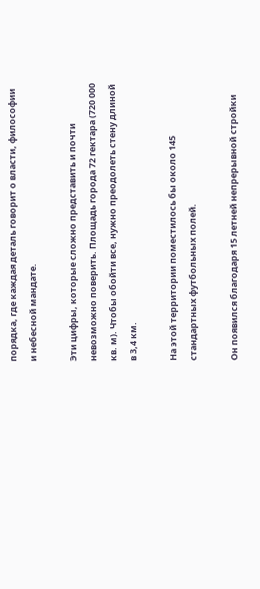порядка, где каждая деталь говорит о власти, философии и небесной мандате.

Эти цифры, которые сложно представить и почти невозможно поверить. Площадь города 72 гектара (720 000 кв. м). Чтобы обойти все, нужно преодолеть стену длиной в 3,4 км.

На этой территории поместилось бы около 145 стандартных футбольных полей.

Он появился благодаря 15 летней непрерывной стройки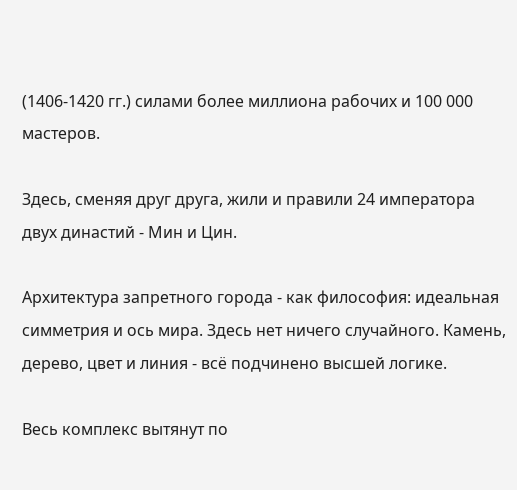(1406-1420 гг.) силами более миллиона рабочих и 100 000 мастеров.

Здесь, сменяя друг друга, жили и правили 24 императора двух династий - Мин и Цин.

Архитектура запретного города - как философия: идеальная симметрия и ось мира. Здесь нет ничего случайного. Камень, дерево, цвет и линия - всё подчинено высшей логике.

Весь комплекс вытянут по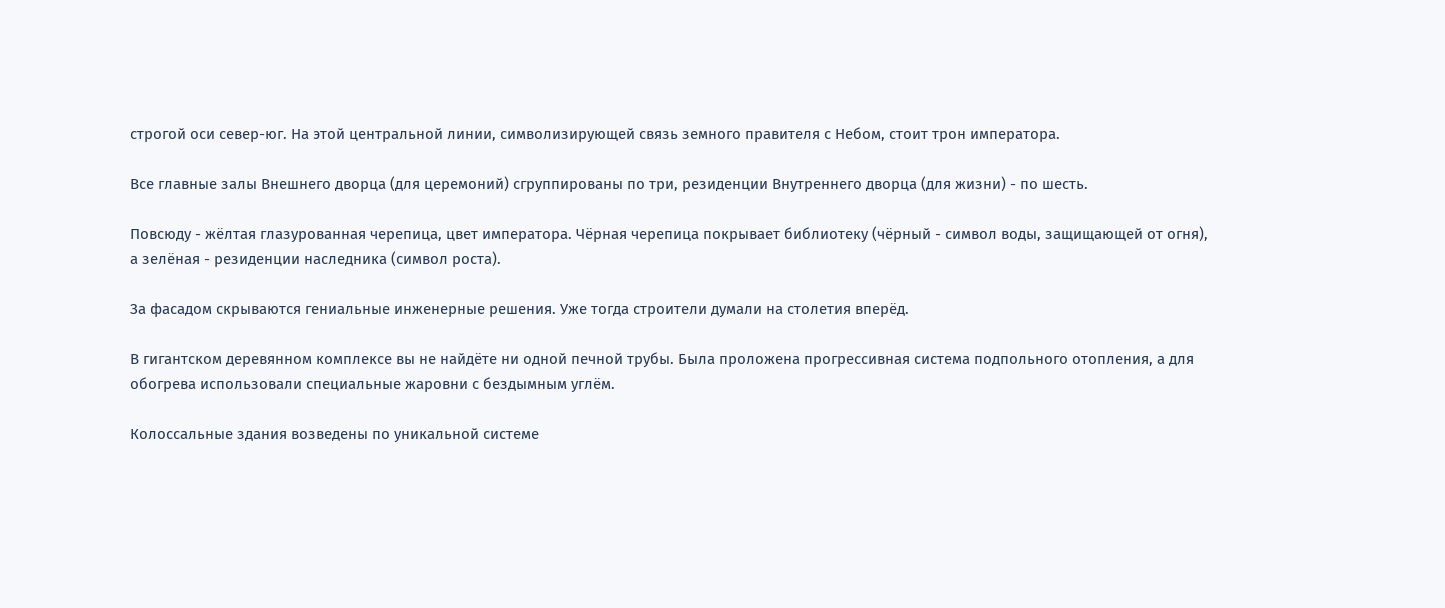строгой оси север-юг. На этой центральной линии, символизирующей связь земного правителя с Небом, стоит трон императора.

Все главные залы Внешнего дворца (для церемоний) сгруппированы по три, резиденции Внутреннего дворца (для жизни) - по шесть.

Повсюду - жёлтая глазурованная черепица, цвет императора. Чёрная черепица покрывает библиотеку (чёрный - символ воды, защищающей от огня), а зелёная - резиденции наследника (символ роста).

За фасадом скрываются гениальные инженерные решения. Уже тогда строители думали на столетия вперёд.

В гигантском деревянном комплексе вы не найдёте ни одной печной трубы. Была проложена прогрессивная система подпольного отопления, а для обогрева использовали специальные жаровни с бездымным углём.

Колоссальные здания возведены по уникальной системе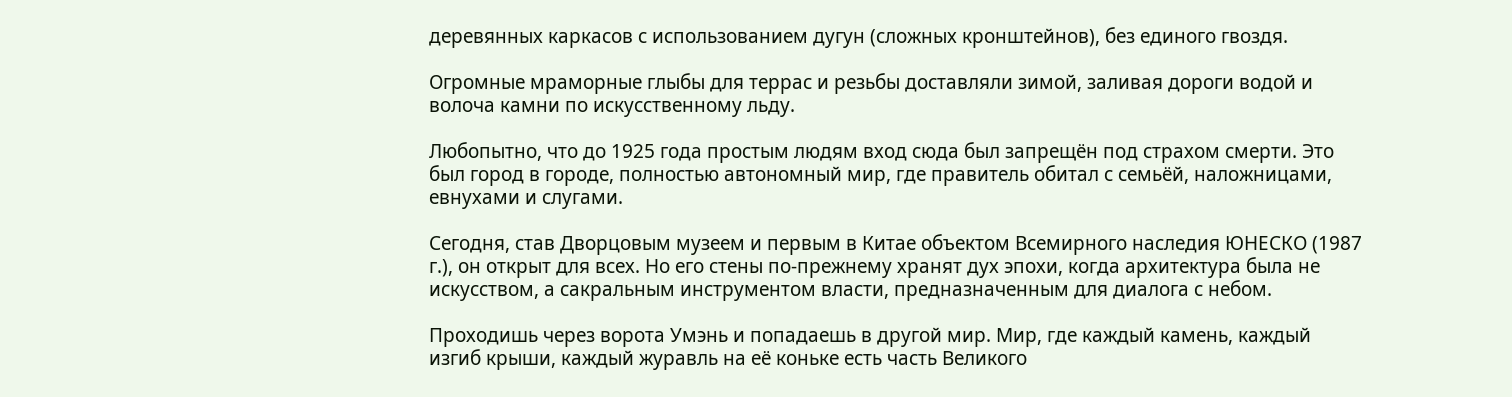деревянных каркасов с использованием дугун (сложных кронштейнов), без единого гвоздя.

Огромные мраморные глыбы для террас и резьбы доставляли зимой, заливая дороги водой и волоча камни по искусственному льду.

Любопытно, что до 1925 года простым людям вход сюда был запрещён под страхом смерти. Это был город в городе, полностью автономный мир, где правитель обитал с семьёй, наложницами, евнухами и слугами.

Сегодня, став Дворцовым музеем и первым в Китае объектом Всемирного наследия ЮНЕСКО (1987 г.), он открыт для всех. Но его стены по-прежнему хранят дух эпохи, когда архитектура была не искусством, а сакральным инструментом власти, предназначенным для диалога с небом.

Проходишь через ворота Умэнь и попадаешь в другой мир. Мир, где каждый камень, каждый изгиб крыши, каждый журавль на её коньке есть часть Великого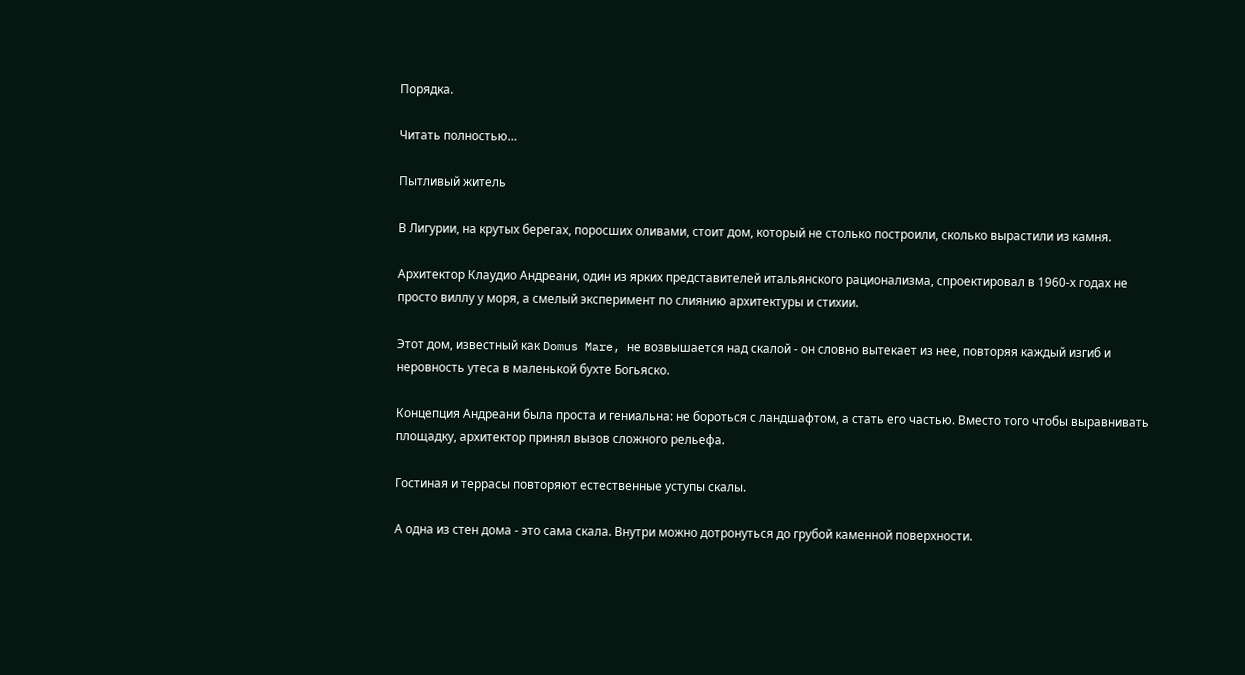Порядка.

Читать полностью…

Пытливый житель

В Лигурии, на крутых берегах, поросших оливами, стоит дом, который не столько построили, сколько вырастили из камня.

Архитектор Клаудио Андреани, один из ярких представителей итальянского рационализма, спроектировал в 1960-х годах не просто виллу у моря, а смелый эксперимент по слиянию архитектуры и стихии.

Этот дом, известный как Domus Mare, не возвышается над скалой - он словно вытекает из нее, повторяя каждый изгиб и неровность утеса в маленькой бухте Богьяско.

Концепция Андреани была проста и гениальна: не бороться с ландшафтом, а стать его частью. Вместо того чтобы выравнивать площадку, архитектор принял вызов сложного рельефа.

Гостиная и террасы повторяют естественные уступы скалы.

А одна из стен дома - это сама скала. Внутри можно дотронуться до грубой каменной поверхности.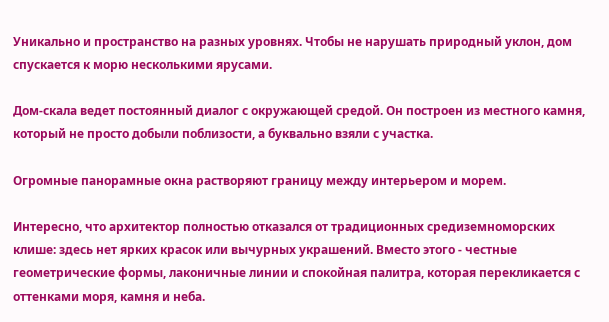Уникально и пространство на разных уровнях. Чтобы не нарушать природный уклон, дом спускается к морю несколькими ярусами.

Дом-скала ведет постоянный диалог с окружающей средой. Он построен из местного камня, который не просто добыли поблизости, а буквально взяли с участка.

Огромные панорамные окна растворяют границу между интерьером и морем.

Интересно, что архитектор полностью отказался от традиционных средиземноморских клише: здесь нет ярких красок или вычурных украшений. Вместо этого - честные геометрические формы, лаконичные линии и спокойная палитра, которая перекликается с оттенками моря, камня и неба.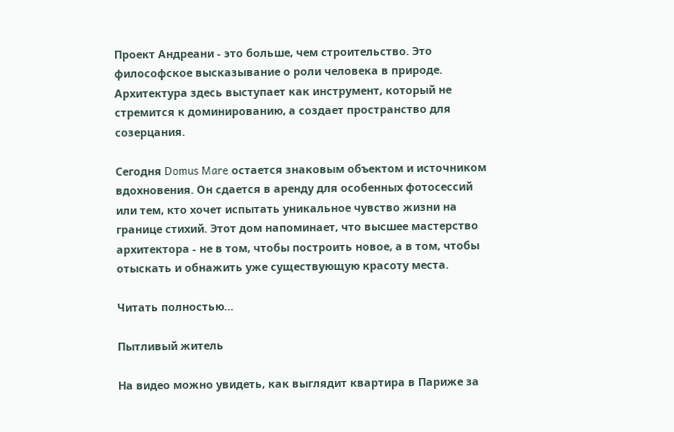Проект Андреани - это больше, чем строительство. Это философское высказывание о роли человека в природе. Архитектура здесь выступает как инструмент, который не стремится к доминированию, а создает пространство для созерцания.

Сегодня Domus Mare остается знаковым объектом и источником вдохновения. Он сдается в аренду для особенных фотосессий или тем, кто хочет испытать уникальное чувство жизни на границе стихий. Этот дом напоминает, что высшее мастерство архитектора - не в том, чтобы построить новое, а в том, чтобы отыскать и обнажить уже существующую красоту места.

Читать полностью…

Пытливый житель

На видео можно увидеть, как выглядит квартира в Париже за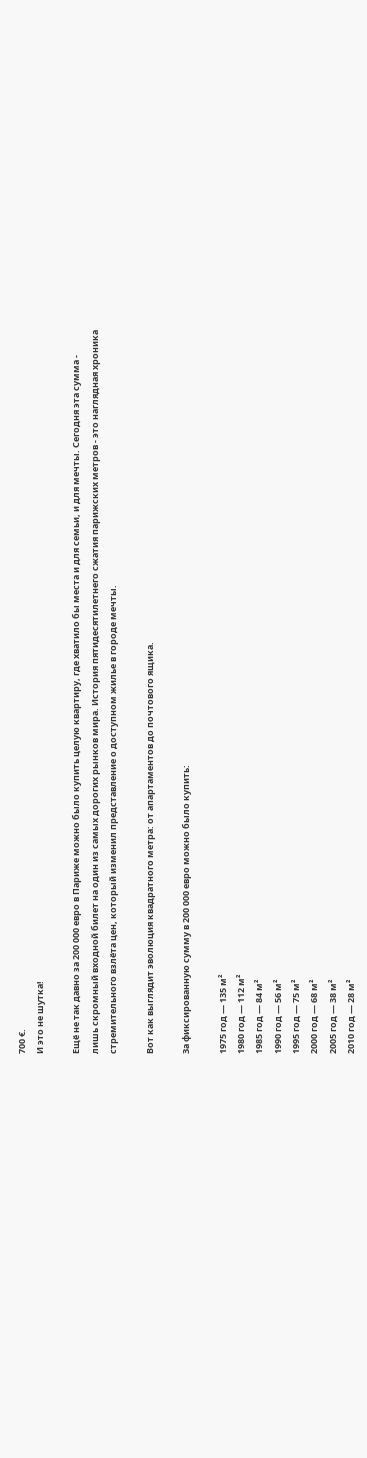700 €.
И это не шутка!

Ещё не так давно за 200 000 евро в Париже можно было купить целую квартиру, где хватило бы места и для семьи, и для мечты. Сегодня эта сумма - лишь скромный входной билет на один из самых дорогих рынков мира. История пятидесятилетнего сжатия парижских метров - это наглядная хроника стремительного взлёта цен, который изменил представление о доступном жилье в городе мечты.

Вот как выглядит эволюция квадратного метра: от апартаментов до почтового ящика.

За фиксированную сумму в 200 000 евро можно было купить:

1975 год — 135 м²
1980 год — 112 м²
1985 год — 84 м²
1990 год — 56 м²
1995 год — 75 м²
2000 год — 68 м²
2005 год — 38 м²
2010 год — 28 м²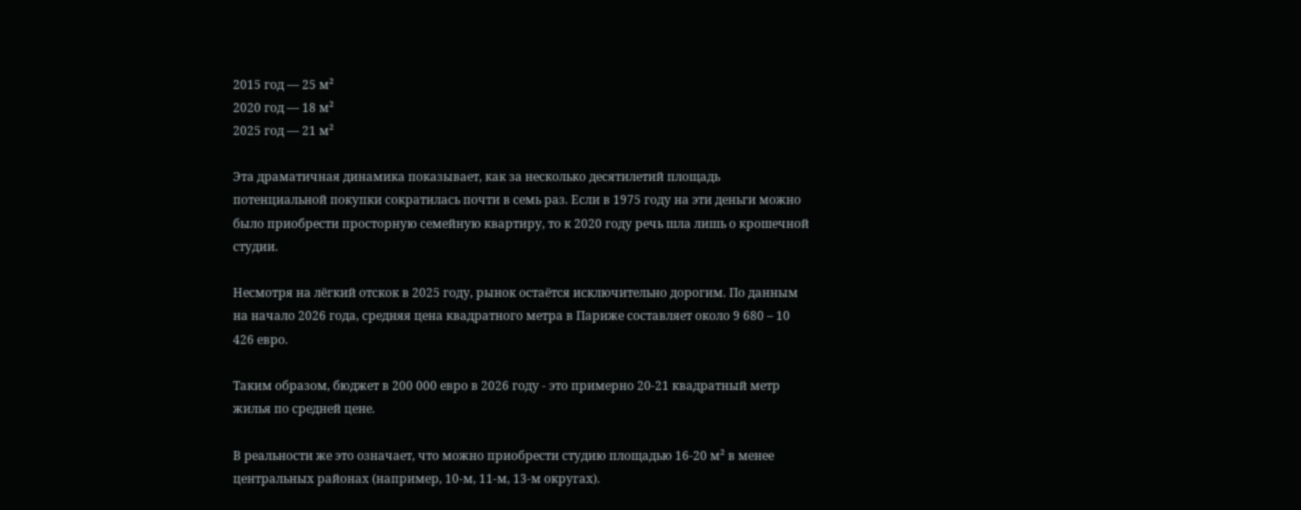2015 год — 25 м²
2020 год — 18 м²
2025 год — 21 м²

Эта драматичная динамика показывает, как за несколько десятилетий площадь потенциальной покупки сократилась почти в семь раз. Если в 1975 году на эти деньги можно было приобрести просторную семейную квартиру, то к 2020 году речь шла лишь о крошечной студии.

Несмотря на лёгкий отскок в 2025 году, рынок остаётся исключительно дорогим. По данным на начало 2026 года, средняя цена квадратного метра в Париже составляет около 9 680 – 10 426 евро.

Таким образом, бюджет в 200 000 евро в 2026 году - это примерно 20-21 квадратный метр жилья по средней цене.

В реальности же это означает, что можно приобрести студию площадью 16-20 м² в менее центральных районах (например, 10-м, 11-м, 13-м округах).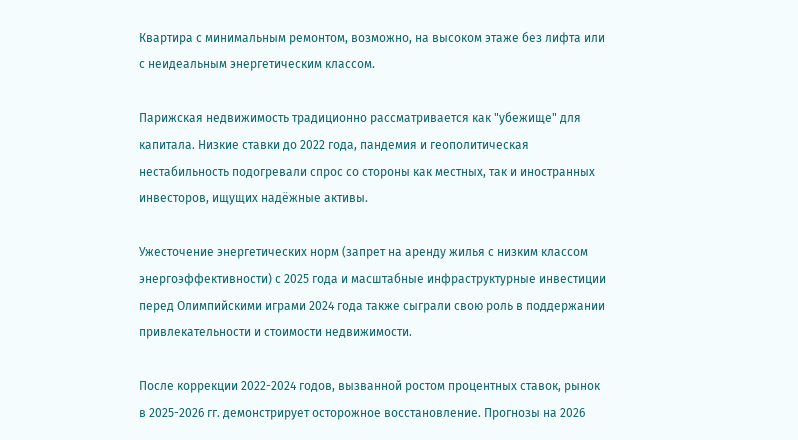Квартира с минимальным ремонтом, возможно, на высоком этаже без лифта или с неидеальным энергетическим классом.

Парижская недвижимость традиционно рассматривается как "убежище" для капитала. Низкие ставки до 2022 года, пандемия и геополитическая нестабильность подогревали спрос со стороны как местных, так и иностранных инвесторов, ищущих надёжные активы.

Ужесточение энергетических норм (запрет на аренду жилья с низким классом энергоэффективности) с 2025 года и масштабные инфраструктурные инвестиции перед Олимпийскими играми 2024 года также сыграли свою роль в поддержании привлекательности и стоимости недвижимости.

После коррекции 2022-2024 годов, вызванной ростом процентных ставок, рынок в 2025-2026 гг. демонстрирует осторожное восстановление. Прогнозы на 2026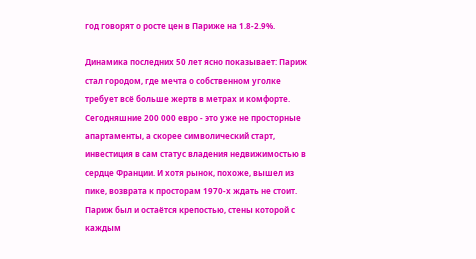год говорят о росте цен в Париже на 1.8-2.9%.

Динамика последних 50 лет ясно показывает: Париж стал городом, где мечта о собственном уголке требует всё больше жертв в метрах и комфорте. Сегодняшние 200 000 евро - это уже не просторные апартаменты, а скорее символический старт, инвестиция в сам статус владения недвижимостью в сердце Франции. И хотя рынок, похоже, вышел из пике, возврата к просторам 1970-х ждать не стоит. Париж был и остаётся крепостью, стены которой с каждым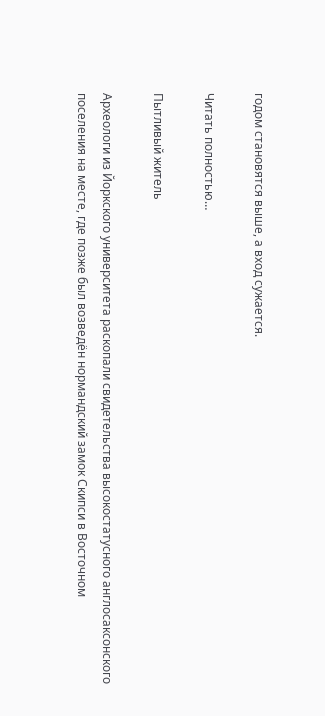годом становятся выше, а вход сужается.

Читать полностью…

Пытливый житель

Археологи из Йоркского университета раскопали свидетельства высокостатусного англосаксонского поселения на месте, где позже был возведён нормандский замок Скипси в Восточном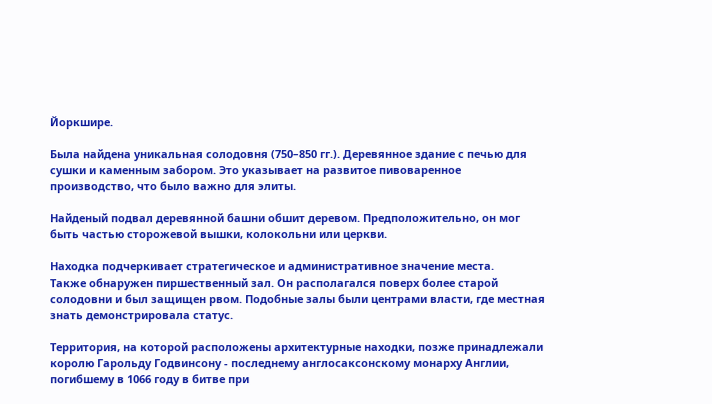Йоркшире.

Была найдена уникальная солодовня (750–850 гг.). Деревянное здание с печью для сушки и каменным забором. Это указывает на развитое пивоваренное производство, что было важно для элиты.

Найденый подвал деревянной башни обшит деревом. Предположительно, он мог быть частью сторожевой вышки, колокольни или церкви.

Находка подчеркивает стратегическое и административное значение места.
Также обнаружен пиршественный зал. Он располагался поверх более старой солодовни и был защищен рвом. Подобные залы были центрами власти, где местная знать демонстрировала статус.

Территория, на которой расположены архитектурные находки, позже принадлежали королю Гарольду Годвинсону - последнему англосаксонскому монарху Англии, погибшему в 1066 году в битве при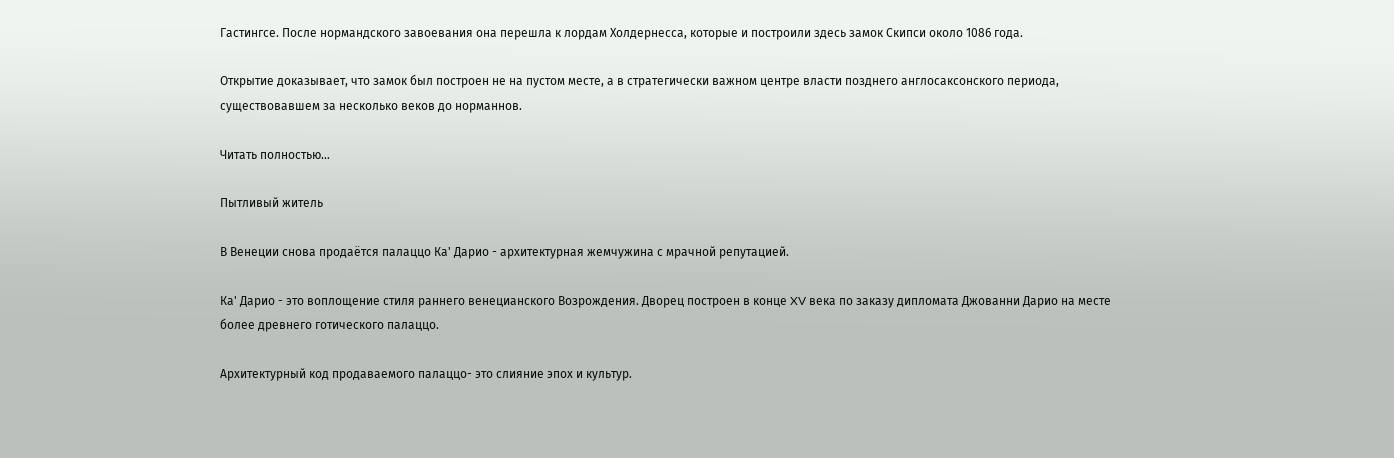Гастингсе. После нормандского завоевания она перешла к лордам Холдернесса, которые и построили здесь замок Скипси около 1086 года.

Открытие доказывает, что замок был построен не на пустом месте, а в стратегически важном центре власти позднего англосаксонского периода, существовавшем за несколько веков до норманнов.

Читать полностью…

Пытливый житель

В Венеции снова продаётся палаццо Ка' Дарио - архитектурная жемчужина с мрачной репутацией.

Ка' Дарио - это воплощение стиля раннего венецианского Возрождения. Дворец построен в конце XV века по заказу дипломата Джованни Дарио на месте более древнего готического палаццо.

Архитектурный код продаваемого палаццо- это слияние эпох и культур.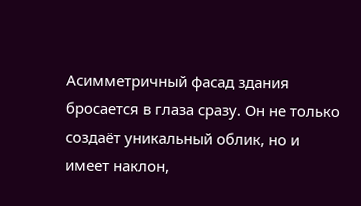Асимметричный фасад здания бросается в глаза сразу. Он не только создаёт уникальный облик, но и имеет наклон,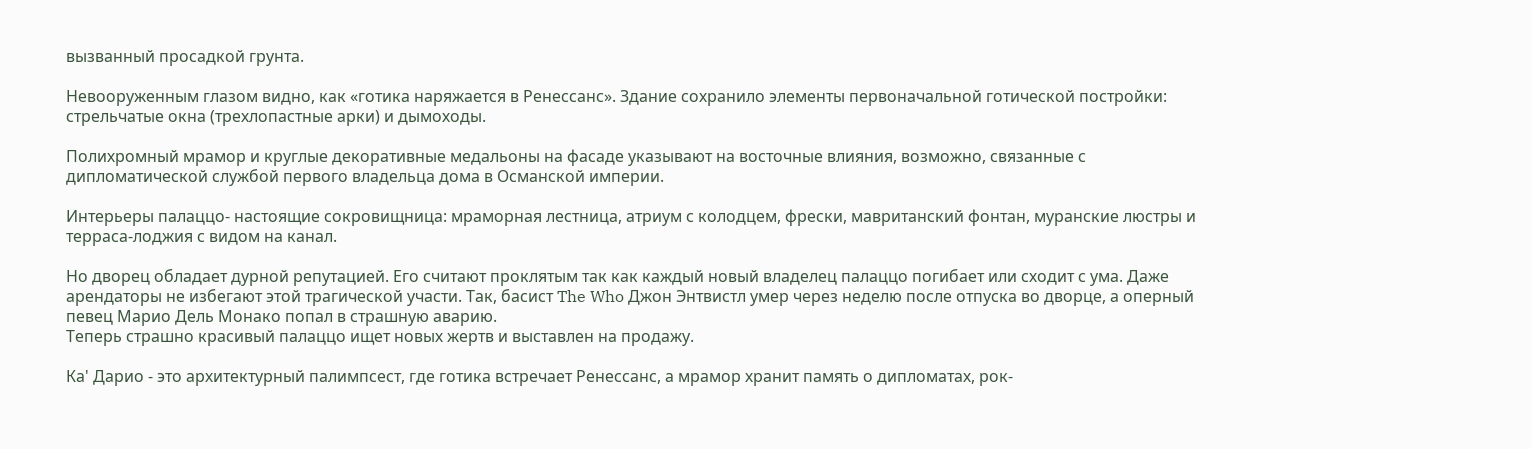вызванный просадкой грунта.

Невооруженным глазом видно, как «готика наряжается в Ренессанс». Здание сохранило элементы первоначальной готической постройки: стрельчатые окна (трехлопастные арки) и дымоходы.

Полихромный мрамор и круглые декоративные медальоны на фасаде указывают на восточные влияния, возможно, связанные с дипломатической службой первого владельца дома в Османской империи.

Интерьеры палаццо- настоящие сокровищница: мраморная лестница, атриум с колодцем, фрески, мавританский фонтан, муранские люстры и терраса-лоджия с видом на канал.

Но дворец обладает дурной репутацией. Его считают проклятым так как каждый новый владелец палаццо погибает или сходит с ума. Даже арендаторы не избегают этой трагической участи. Так, басист The Who Джон Энтвистл умер через неделю после отпуска во дворце, а оперный певец Марио Дель Монако попал в страшную аварию.
Теперь страшно красивый палаццо ищет новых жертв и выставлен на продажу.

Ка' Дарио - это архитектурный палимпсест, где готика встречает Ренессанс, а мрамор хранит память о дипломатах, рок-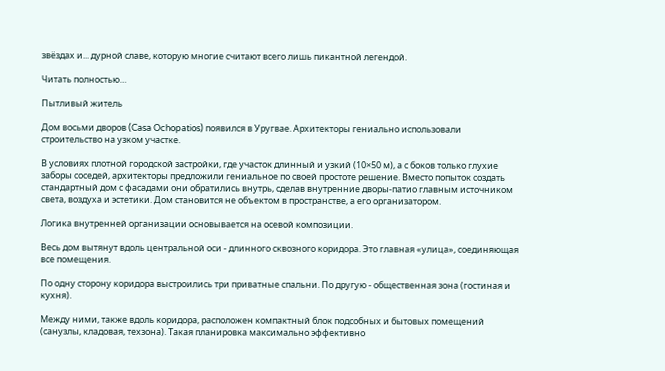звёздах и... дурной славе, которую многие считают всего лишь пикантной легендой.

Читать полностью…

Пытливый житель

Дом восьми дворов (Casa Ochopatios) появился в Уругвае. Архитекторы гениально использовали строительство на узком участке.

В условиях плотной городской застройки, где участок длинный и узкий (10×50 м), а с боков только глухие заборы соседей, архитекторы предложили гениальное по своей простоте решение. Вместо попыток создать стандартный дом с фасадами они обратились внутрь, сделав внутренние дворы-патио главным источником света, воздуха и эстетики. Дом становится не объектом в пространстве, а его организатором.

Логика внутренней организации основывается на осевой композиции.

Весь дом вытянут вдоль центральной оси - длинного сквозного коридора. Это главная «улица», соединяющая все помещения.

По одну сторону коридора выстроились три приватные спальни. По другую - общественная зона (гостиная и кухня).

Между ними, также вдоль коридора, расположен компактный блок подсобных и бытовых помещений (санузлы, кладовая, техзона). Такая планировка максимально эффективно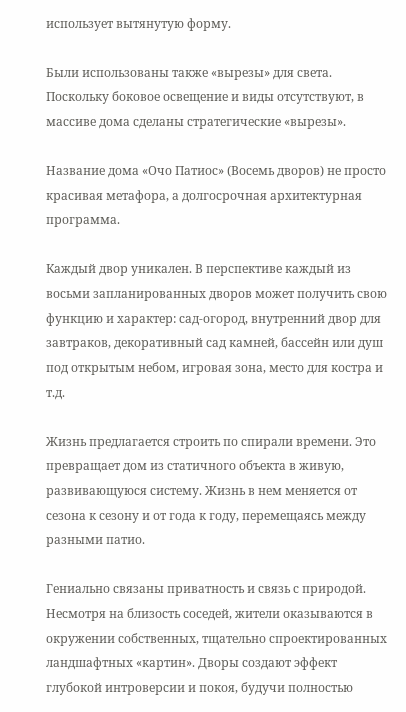использует вытянутую форму.

Были использованы также «вырезы» для света. Поскольку боковое освещение и виды отсутствуют, в массиве дома сделаны стратегические «вырезы».

Название дома «Очо Патиос» (Восемь дворов) не просто красивая метафора, а долгосрочная архитектурная программа.

Каждый двор уникален. В перспективе каждый из восьми запланированных дворов может получить свою функцию и характер: сад-огород, внутренний двор для завтраков, декоративный сад камней, бассейн или душ под открытым небом, игровая зона, место для костра и т.д.

Жизнь предлагается строить по спирали времени. Это превращает дом из статичного объекта в живую, развивающуюся систему. Жизнь в нем меняется от сезона к сезону и от года к году, перемещаясь между разными патио.

Гениально связаны приватность и связь с природой. Несмотря на близость соседей, жители оказываются в окружении собственных, тщательно спроектированных ландшафтных «картин». Дворы создают эффект глубокой интроверсии и покоя, будучи полностью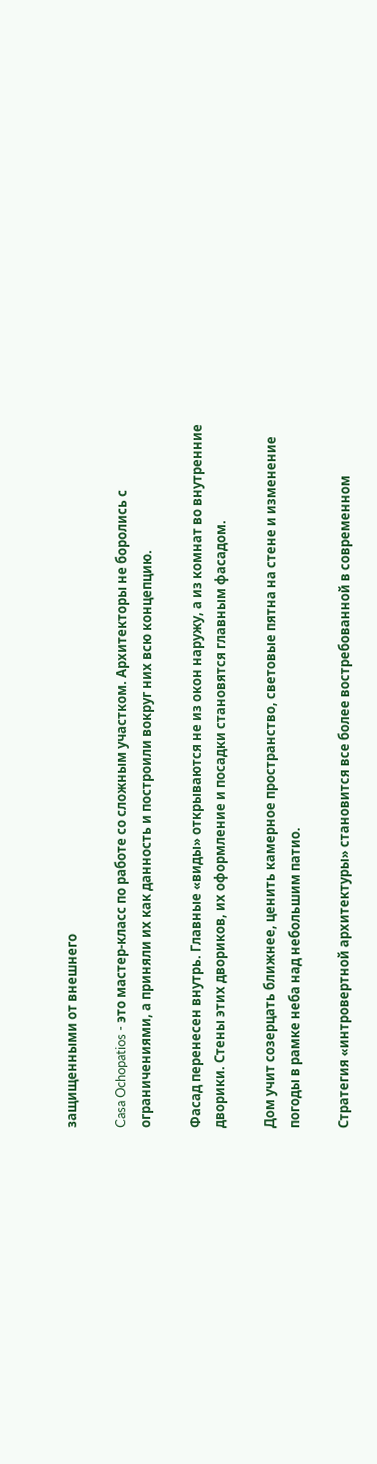защищенными от внешнего

Casa Ochopatios - это мастер-класс по работе со сложным участком. Архитекторы не боролись с ограничениями, а приняли их как данность и построили вокруг них всю концепцию.

Фасад перенесен внутрь. Главные «виды» открываются не из окон наружу, а из комнат во внутренние дворики. Стены этих двориков, их оформление и посадки становятся главным фасадом.

Дом учит созерцать ближнее, ценить камерное пространство, световые пятна на стене и изменение погоды в рамке неба над небольшим патио.

Стратегия «интровертной архитектуры» становится все более востребованной в современном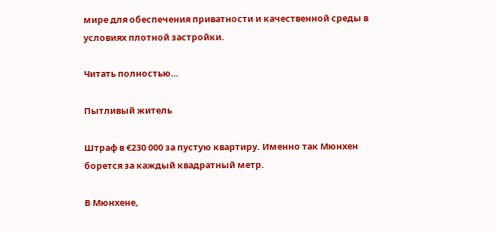мире для обеспечения приватности и качественной среды в условиях плотной застройки.

Читать полностью…

Пытливый житель

Штраф в €230 000 за пустую квартиру. Именно так Мюнхен борется за каждый квадратный метр.

В Мюнхене,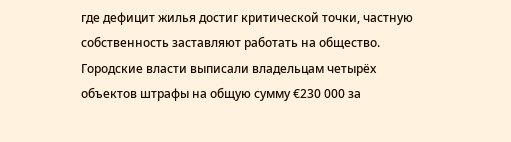где дефицит жилья достиг критической точки, частную собственность заставляют работать на общество. Городские власти выписали владельцам четырёх объектов штрафы на общую сумму €230 000 за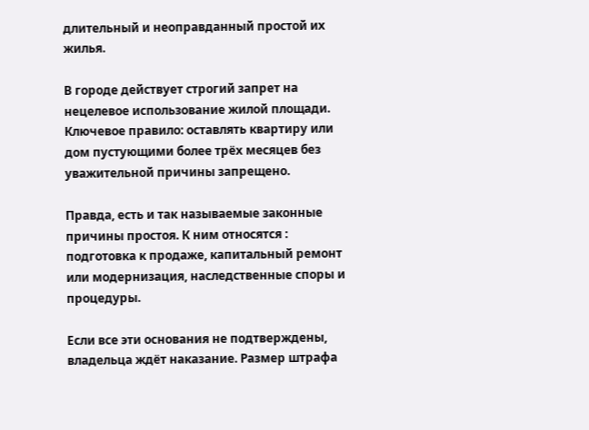длительный и неоправданный простой их жилья.

В городе действует строгий запрет на нецелевое использование жилой площади. Ключевое правило: оставлять квартиру или дом пустующими более трёх месяцев без уважительной причины запрещено.

Правда, есть и так называемые законные причины простоя. К ним относятся : подготовка к продаже, капитальный ремонт или модернизация, наследственные споры и процедуры.

Если все эти основания не подтверждены, владельца ждёт наказание. Размер штрафа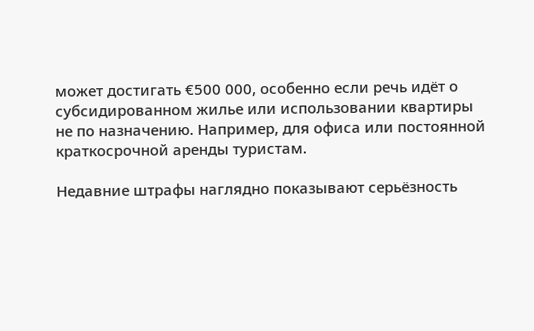может достигать €500 000, особенно если речь идёт о субсидированном жилье или использовании квартиры не по назначению. Например, для офиса или постоянной краткосрочной аренды туристам.

Недавние штрафы наглядно показывают серьёзность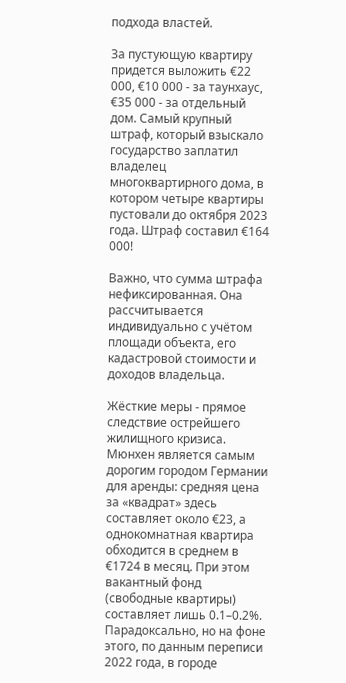подхода властей.

За пустующую квартиру придется выложить €22 000, €10 000 - за таунхаус, €35 000 - за отдельный дом. Самый крупный штраф, который взыскало государство заплатил владелец многоквартирного дома, в котором четыре квартиры пустовали до октября 2023 года. Штраф составил €164 000!

Важно, что сумма штрафа нефиксированная. Она рассчитывается индивидуально с учётом площади объекта, его кадастровой стоимости и доходов владельца.

Жёсткие меры - прямое следствие острейшего жилищного кризиса. Мюнхен является самым дорогим городом Германии для аренды: средняя цена за «квадрат» здесь составляет около €23, а однокомнатная квартира обходится в среднем в €1724 в месяц. При этом вакантный фонд (свободные квартиры) составляет лишь 0.1–0.2%. Парадоксально, но на фоне этого, по данным переписи 2022 года, в городе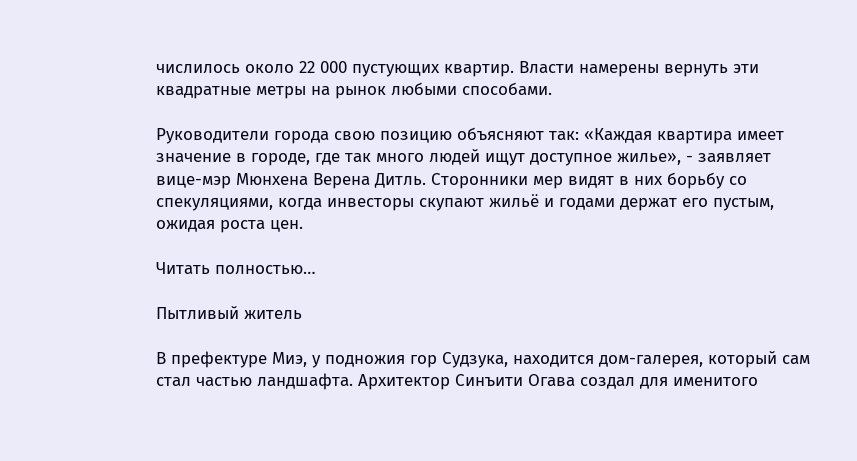числилось около 22 000 пустующих квартир. Власти намерены вернуть эти квадратные метры на рынок любыми способами.

Руководители города свою позицию объясняют так: «Каждая квартира имеет значение в городе, где так много людей ищут доступное жилье», - заявляет вице-мэр Мюнхена Верена Дитль. Сторонники мер видят в них борьбу со спекуляциями, когда инвесторы скупают жильё и годами держат его пустым, ожидая роста цен.

Читать полностью…

Пытливый житель

В префектуре Миэ, у подножия гор Судзука, находится дом-галерея, который сам стал частью ландшафта. Архитектор Синъити Огава создал для именитого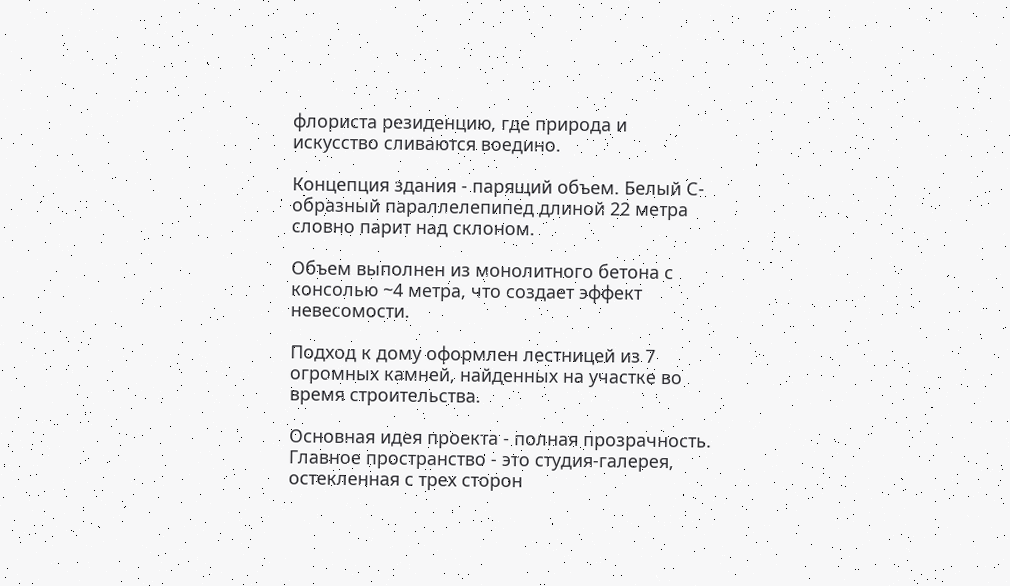флориста резиденцию, где природа и искусство сливаются воедино.

Концепция здания - парящий объем. Белый С-образный параллелепипед длиной 22 метра словно парит над склоном.

Объем выполнен из монолитного бетона с консолью ~4 метра, что создает эффект невесомости.

Подход к дому оформлен лестницей из 7 огромных камней, найденных на участке во время строительства.

Основная идея проекта - полная прозрачность. Главное пространство - это студия-галерея, остекленная с трех сторон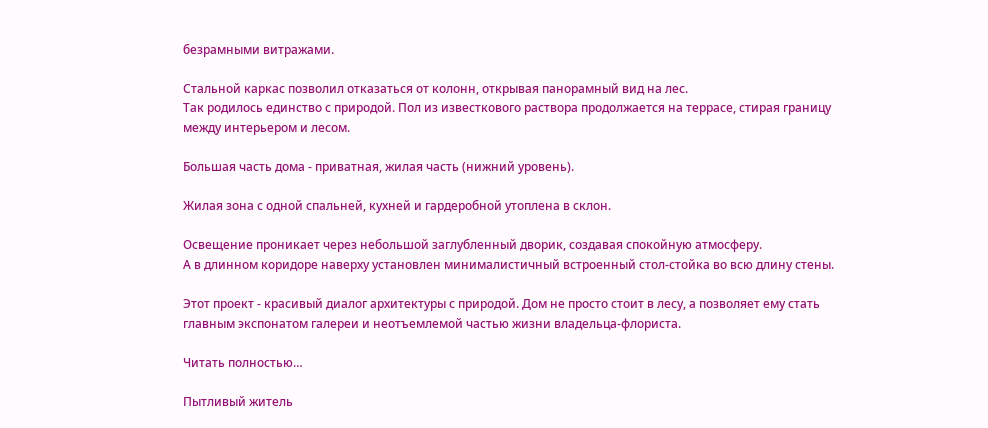безрамными витражами.

Стальной каркас позволил отказаться от колонн, открывая панорамный вид на лес.
Так родилось единство с природой. Пол из известкового раствора продолжается на террасе, стирая границу между интерьером и лесом.

Большая часть дома - приватная, жилая часть (нижний уровень).

Жилая зона с одной спальней, кухней и гардеробной утоплена в склон.

Освещение проникает через небольшой заглубленный дворик, создавая спокойную атмосферу.
А в длинном коридоре наверху установлен минималистичный встроенный стол-стойка во всю длину стены.

Этот проект - красивый диалог архитектуры с природой. Дом не просто стоит в лесу, а позволяет ему стать главным экспонатом галереи и неотъемлемой частью жизни владельца-флориста.

Читать полностью…

Пытливый житель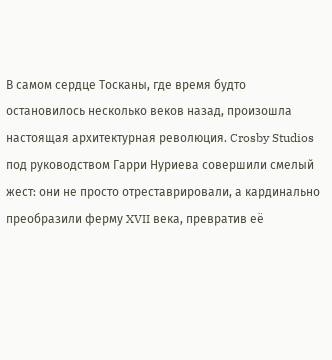В самом сердце Тосканы, где время будто остановилось несколько веков назад, произошла настоящая архитектурная революция. Crosby Studios под руководством Гарри Нуриева совершили смелый жест: они не просто отреставрировали, а кардинально преобразили ферму XVII века, превратив её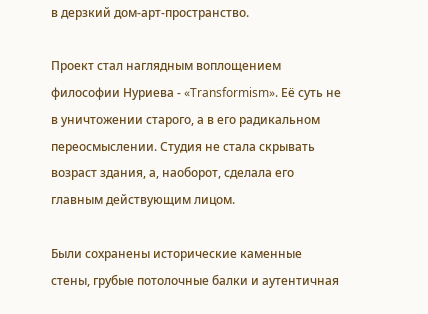в дерзкий дом-арт-пространство.

Проект стал наглядным воплощением философии Нуриева - «Transformism». Её суть не в уничтожении старого, а в его радикальном переосмыслении. Студия не стала скрывать возраст здания, а, наоборот, сделала его главным действующим лицом.

Были сохранены исторические каменные стены, грубые потолочные балки и аутентичная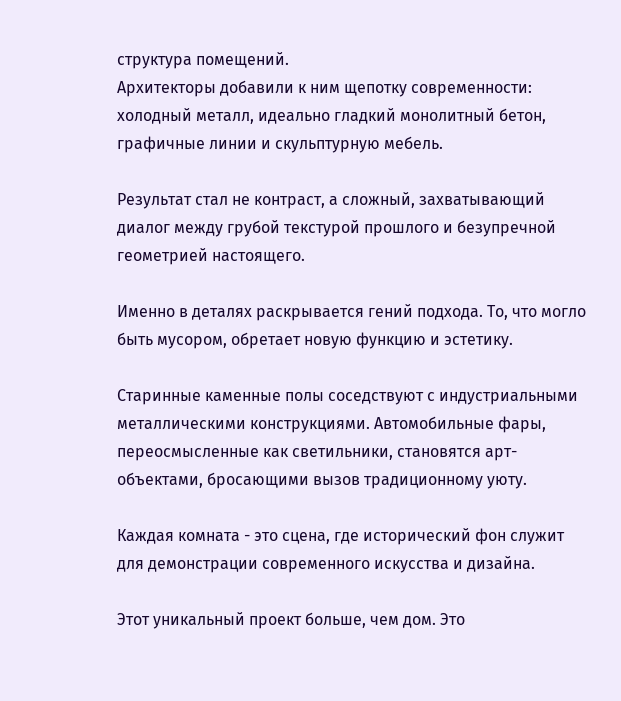структура помещений.
Архитекторы добавили к ним щепотку современности: холодный металл, идеально гладкий монолитный бетон, графичные линии и скульптурную мебель.

Результат стал не контраст, а сложный, захватывающий диалог между грубой текстурой прошлого и безупречной геометрией настоящего.

Именно в деталях раскрывается гений подхода. То, что могло быть мусором, обретает новую функцию и эстетику.

Старинные каменные полы соседствуют с индустриальными металлическими конструкциями. Автомобильные фары, переосмысленные как светильники, становятся арт-объектами, бросающими вызов традиционному уюту.

Каждая комната - это сцена, где исторический фон служит для демонстрации современного искусства и дизайна.

Этот уникальный проект больше, чем дом. Это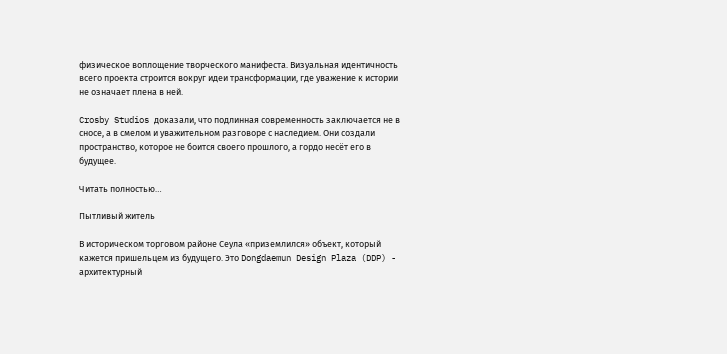физическое воплощение творческого манифеста. Визуальная идентичность всего проекта строится вокруг идеи трансформации, где уважение к истории не означает плена в ней.

Crosby Studios доказали, что подлинная современность заключается не в сносе, а в смелом и уважительном разговоре с наследием. Они создали пространство, которое не боится своего прошлого, а гордо несёт его в будущее.

Читать полностью…

Пытливый житель

В историческом торговом районе Сеула «приземлился» объект, который кажется пришельцем из будущего. Это Dongdaemun Design Plaza (DDP) - архитектурный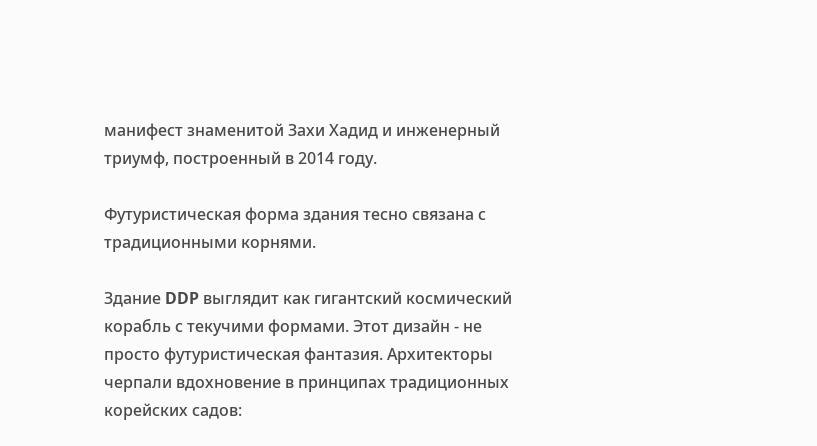манифест знаменитой Захи Хадид и инженерный триумф, построенный в 2014 году.

Футуристическая форма здания тесно связана с традиционными корнями.

Здание DDP выглядит как гигантский космический корабль с текучими формами. Этот дизайн - не просто футуристическая фантазия. Архитекторы черпали вдохновение в принципах традиционных корейских садов: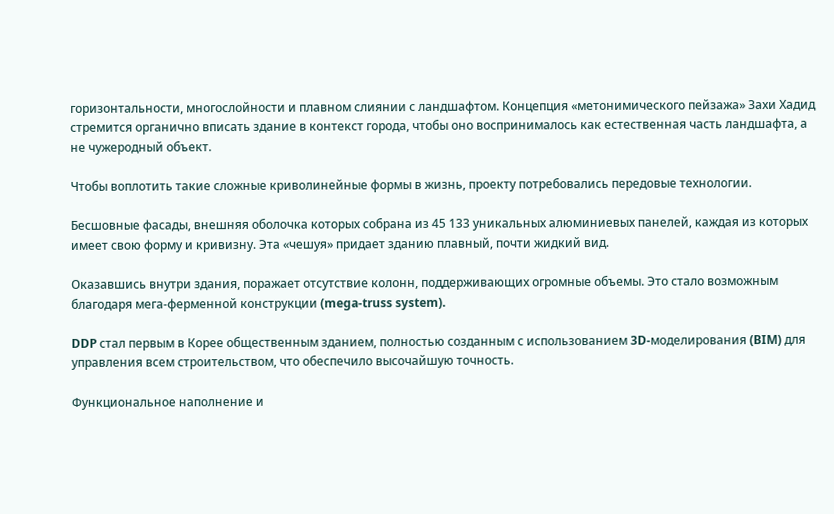горизонтальности, многослойности и плавном слиянии с ландшафтом. Концепция «метонимического пейзажа» Захи Хадид стремится органично вписать здание в контекст города, чтобы оно воспринималось как естественная часть ландшафта, а не чужеродный объект.

Чтобы воплотить такие сложные криволинейные формы в жизнь, проекту потребовались передовые технологии.

Бесшовные фасады, внешняя оболочка которых собрана из 45 133 уникальных алюминиевых панелей, каждая из которых имеет свою форму и кривизну. Эта «чешуя» придает зданию плавный, почти жидкий вид.

Оказавшись внутри здания, поражает отсутствие колонн, поддерживающих огромные объемы. Это стало возможным благодаря мега-ферменной конструкции (mega-truss system).

DDP стал первым в Корее общественным зданием, полностью созданным с использованием 3D-моделирования (BIM) для управления всем строительством, что обеспечило высочайшую точность.

Функциональное наполнение и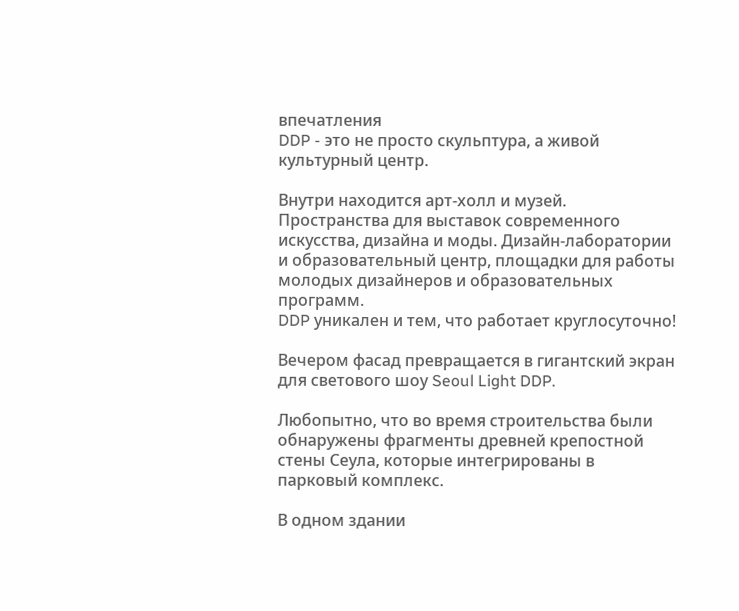впечатления
DDP - это не просто скульптура, а живой культурный центр.

Внутри находится арт-холл и музей. Пространства для выставок современного искусства, дизайна и моды. Дизайн-лаборатории и образовательный центр, площадки для работы молодых дизайнеров и образовательных программ.
DDP уникален и тем, что работает круглосуточно!

Вечером фасад превращается в гигантский экран для светового шоу Seoul Light DDP.

Любопытно, что во время строительства были обнаружены фрагменты древней крепостной стены Сеула, которые интегрированы в парковый комплекс.

В одном здании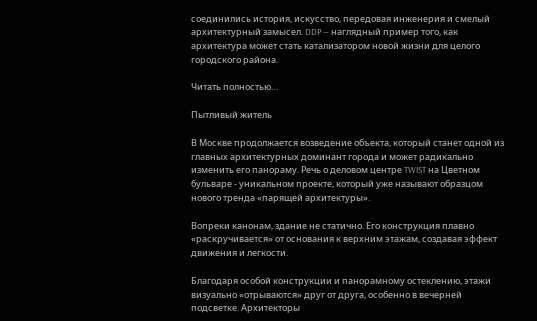соединились история, искусство, передовая инженерия и смелый архитектурный замысел. DDP — наглядный пример того, как архитектура может стать катализатором новой жизни для целого городского района.

Читать полностью…

Пытливый житель

В Москве продолжается возведение объекта, который станет одной из главных архитектурных доминант города и может радикально изменить его панораму. Речь о деловом центре TWIST на Цветном бульваре - уникальном проекте, который уже называют образцом нового тренда «парящей архитектуры».

Вопреки канонам, здание не статично. Его конструкция плавно «раскручивается» от основания к верхним этажам, создавая эффект движения и легкости.

Благодаря особой конструкции и панорамному остеклению, этажи визуально «отрываются» друг от друга, особенно в вечерней подсветке. Архитекторы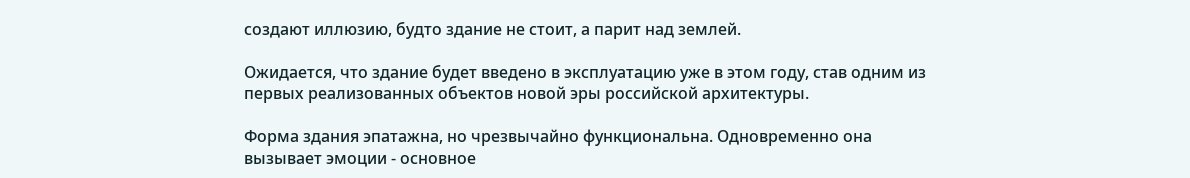создают иллюзию, будто здание не стоит, а парит над землей.

Ожидается, что здание будет введено в эксплуатацию уже в этом году, став одним из первых реализованных объектов новой эры российской архитектуры.

Форма здания эпатажна, но чрезвычайно функциональна. Одновременно она вызывает эмоции - основное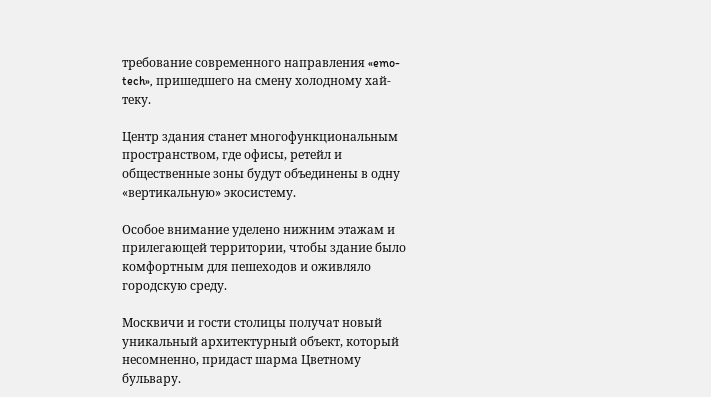требование современного направления «emo-tech», пришедшего на смену холодному хай-теку.

Центр здания станет многофункциональным пространством, где офисы, ретейл и общественные зоны будут объединены в одну «вертикальную» экосистему.

Особое внимание уделено нижним этажам и прилегающей территории, чтобы здание было комфортным для пешеходов и оживляло городскую среду.

Москвичи и гости столицы получат новый уникальный архитектурный объект, который несомненно, придаст шарма Цветному бульвару.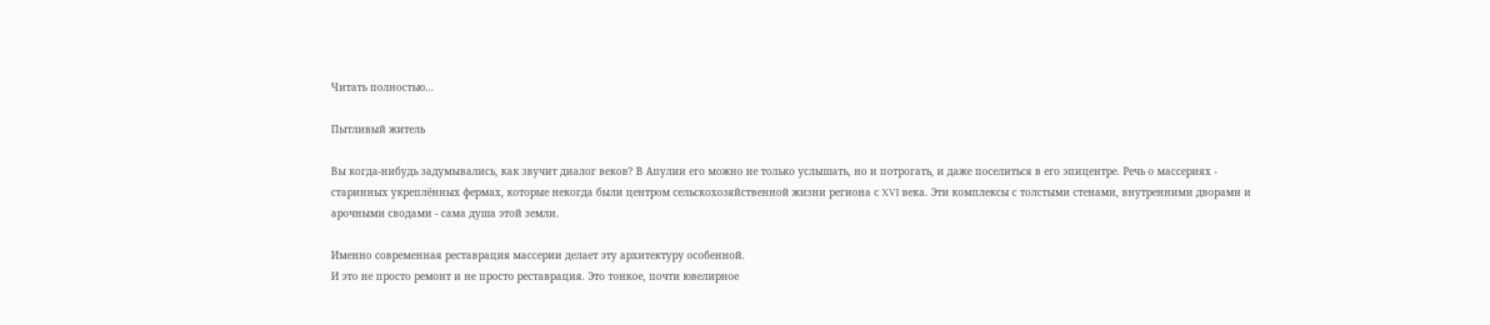Читать полностью…

Пытливый житель

Вы когда-нибудь задумывались, как звучит диалог веков? В Апулии его можно не только услышать, но и потрогать, и даже поселиться в его эпицентре. Речь о массериях - старинных укреплённых фермах, которые некогда были центром сельскохозяйственной жизни региона с XVI века. Эти комплексы с толстыми стенами, внутренними дворами и арочными сводами - сама душа этой земли.

Именно современная реставрация массерии делает эту архитектуру особенной.
И это не просто ремонт и не просто реставрация. Это тонкое, почти ювелирное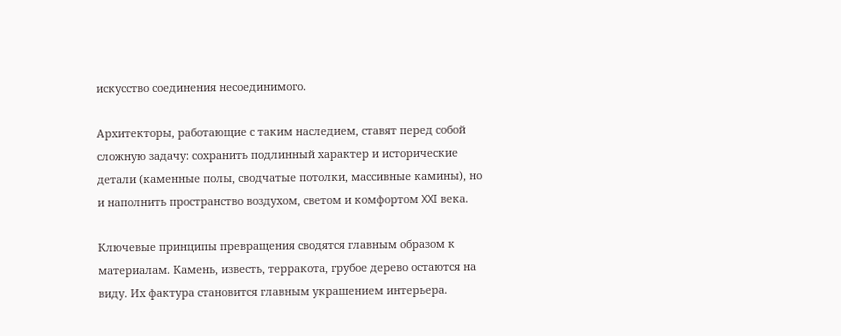искусство соединения несоединимого.

Архитекторы, работающие с таким наследием, ставят перед собой сложную задачу: сохранить подлинный характер и исторические детали (каменные полы, сводчатые потолки, массивные камины), но и наполнить пространство воздухом, светом и комфортом XXI века.

Ключевые принципы превращения сводятся главным образом к материалам. Камень, известь, терракота, грубое дерево остаются на виду. Их фактура становится главным украшением интерьера.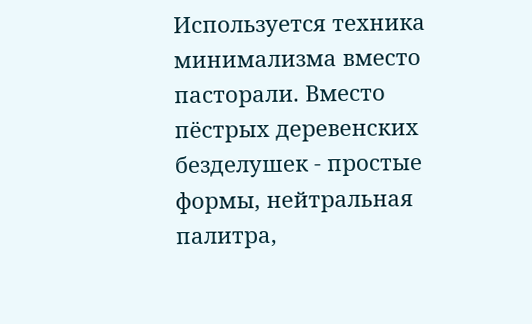Используется техника минимализма вместо пасторали. Вместо пёстрых деревенских безделушек - простые формы, нейтральная палитра,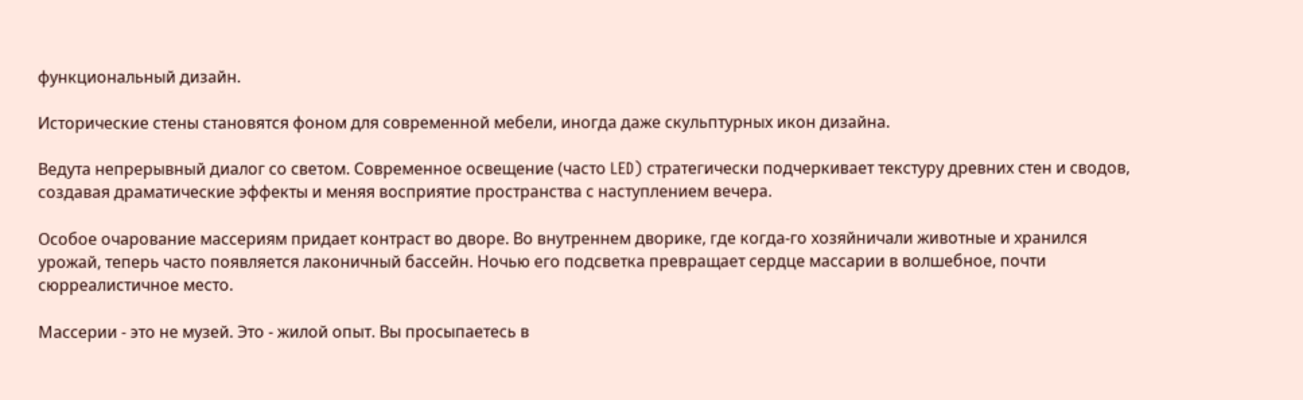функциональный дизайн.

Исторические стены становятся фоном для современной мебели, иногда даже скульптурных икон дизайна.

Ведута непрерывный диалог со светом. Современное освещение (часто LED) стратегически подчеркивает текстуру древних стен и сводов, создавая драматические эффекты и меняя восприятие пространства с наступлением вечера.

Особое очарование массериям придает контраст во дворе. Во внутреннем дворике, где когда-го хозяйничали животные и хранился урожай, теперь часто появляется лаконичный бассейн. Ночью его подсветка превращает сердце массарии в волшебное, почти сюрреалистичное место.

Массерии - это не музей. Это - жилой опыт. Вы просыпаетесь в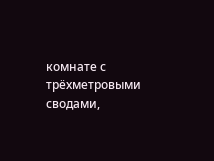комнате с трёхметровыми сводами,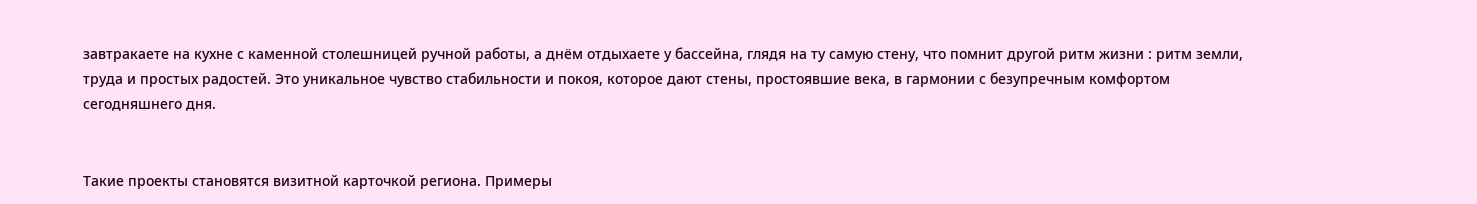завтракаете на кухне с каменной столешницей ручной работы, а днём отдыхаете у бассейна, глядя на ту самую стену, что помнит другой ритм жизни : ритм земли, труда и простых радостей. Это уникальное чувство стабильности и покоя, которое дают стены, простоявшие века, в гармонии с безупречным комфортом сегодняшнего дня.


Такие проекты становятся визитной карточкой региона. Примеры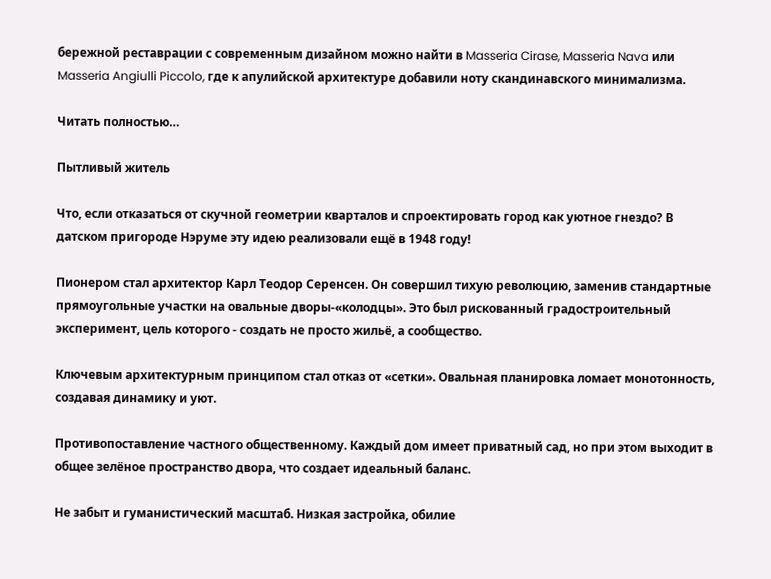бережной реставрации с современным дизайном можно найти в Masseria Cirase, Masseria Nava или Masseria Angiulli Piccolo, где к апулийской архитектуре добавили ноту скандинавского минимализма.

Читать полностью…

Пытливый житель

Что, если отказаться от скучной геометрии кварталов и спроектировать город как уютное гнездо? В датском пригороде Нэруме эту идею реализовали ещё в 1948 году!

Пионером стал архитектор Карл Теодор Серенсен. Он совершил тихую революцию, заменив стандартные прямоугольные участки на овальные дворы-«колодцы». Это был рискованный градостроительный эксперимент, цель которого - создать не просто жильё, а сообщество.

Ключевым архитектурным принципом стал отказ от «сетки». Овальная планировка ломает монотонность, создавая динамику и уют.

Противопоставление частного общественному. Каждый дом имеет приватный сад, но при этом выходит в общее зелёное пространство двора, что создает идеальный баланс.

Не забыт и гуманистический масштаб. Низкая застройка, обилие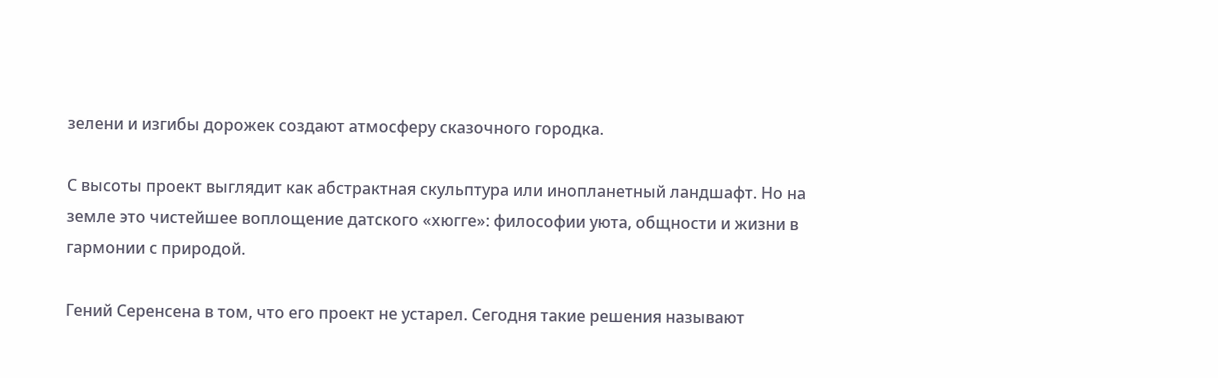зелени и изгибы дорожек создают атмосферу сказочного городка.

С высоты проект выглядит как абстрактная скульптура или инопланетный ландшафт. Но на земле это чистейшее воплощение датского «хюгге»: философии уюта, общности и жизни в гармонии с природой.

Гений Серенсена в том, что его проект не устарел. Сегодня такие решения называют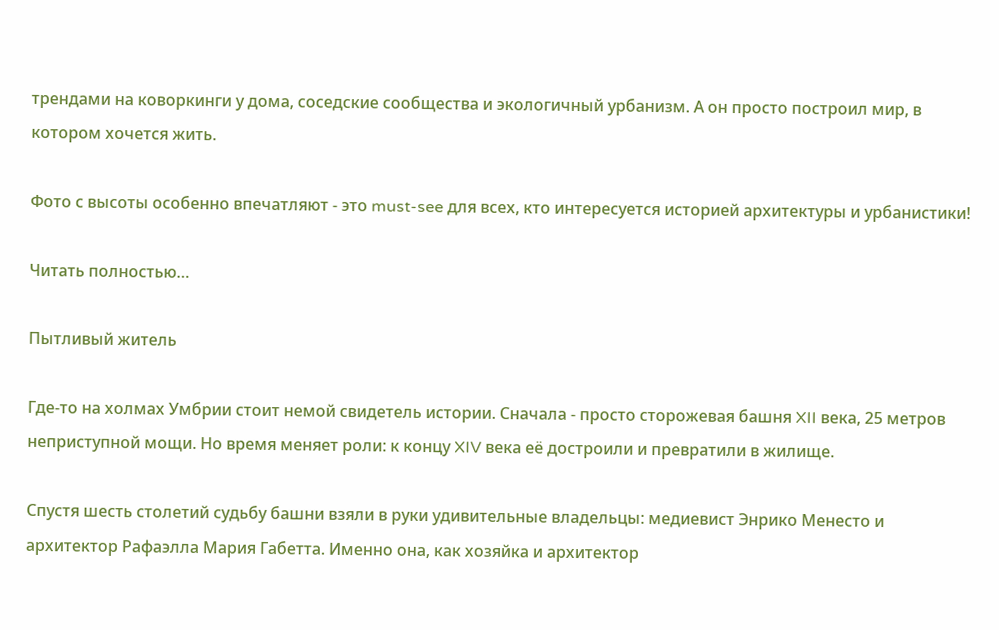трендами на коворкинги у дома, соседские сообщества и экологичный урбанизм. А он просто построил мир, в котором хочется жить.

Фото с высоты особенно впечатляют - это must-see для всех, кто интересуется историей архитектуры и урбанистики!

Читать полностью…

Пытливый житель

Где-то на холмах Умбрии стоит немой свидетель истории. Сначала - просто сторожевая башня XII века, 25 метров неприступной мощи. Но время меняет роли: к концу XIV века её достроили и превратили в жилище.

Спустя шесть столетий судьбу башни взяли в руки удивительные владельцы: медиевист Энрико Менесто и архитектор Рафаэлла Мария Габетта. Именно она, как хозяйка и архитектор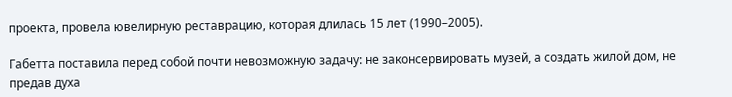проекта, провела ювелирную реставрацию, которая длилась 15 лет (1990–2005).

Габетта поставила перед собой почти невозможную задачу: не законсервировать музей, а создать жилой дом, не предав духа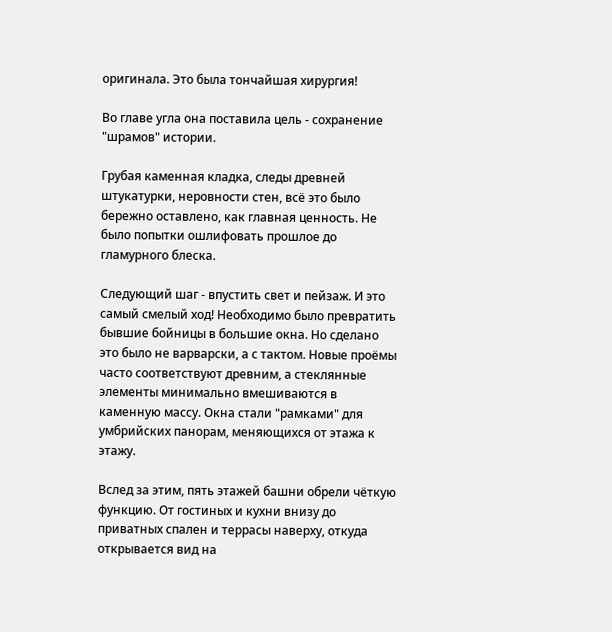оригинала. Это была тончайшая хирургия!

Во главе угла она поставила цель - сохранение "шрамов" истории.

Грубая каменная кладка, следы древней штукатурки, неровности стен, всё это было бережно оставлено, как главная ценность. Не было попытки ошлифовать прошлое до гламурного блеска.

Следующий шаг - впустить свет и пейзаж. И это самый смелый ход! Необходимо было превратить бывшие бойницы в большие окна. Но сделано это было не варварски, а с тактом. Новые проёмы часто соответствуют древним, а стеклянные элементы минимально вмешиваются в каменную массу. Окна стали "рамками" для умбрийских панорам, меняющихся от этажа к этажу.

Вслед за этим, пять этажей башни обрели чёткую функцию. От гостиных и кухни внизу до приватных спален и террасы наверху, откуда открывается вид на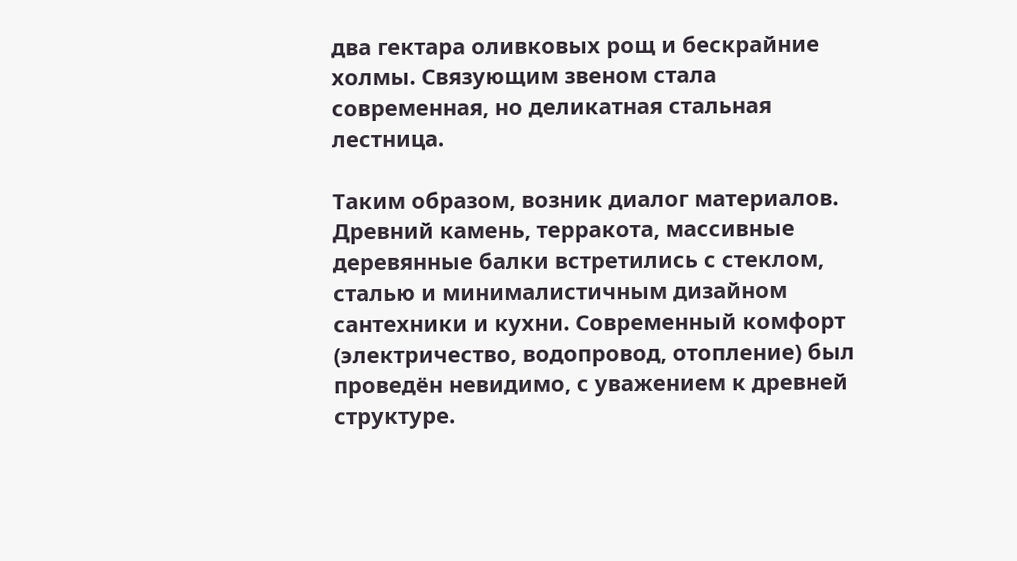два гектара оливковых рощ и бескрайние холмы. Связующим звеном стала современная, но деликатная стальная лестница.

Таким образом, возник диалог материалов. Древний камень, терракота, массивные деревянные балки встретились с стеклом, сталью и минималистичным дизайном сантехники и кухни. Современный комфорт (электричество, водопровод, отопление) был проведён невидимо, с уважением к древней структуре.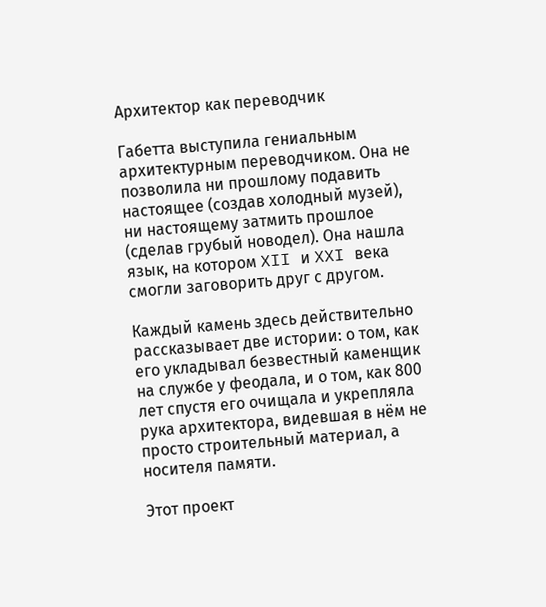Архитектор как переводчик

Габетта выступила гениальным архитектурным переводчиком. Она не позволила ни прошлому подавить настоящее (создав холодный музей), ни настоящему затмить прошлое (сделав грубый новодел). Она нашла язык, на котором XII и XXI века смогли заговорить друг с другом.

Каждый камень здесь действительно рассказывает две истории: о том, как его укладывал безвестный каменщик на службе у феодала, и о том, как 800 лет спустя его очищала и укрепляла рука архитектора, видевшая в нём не просто строительный материал, а носителя памяти.

Этот проект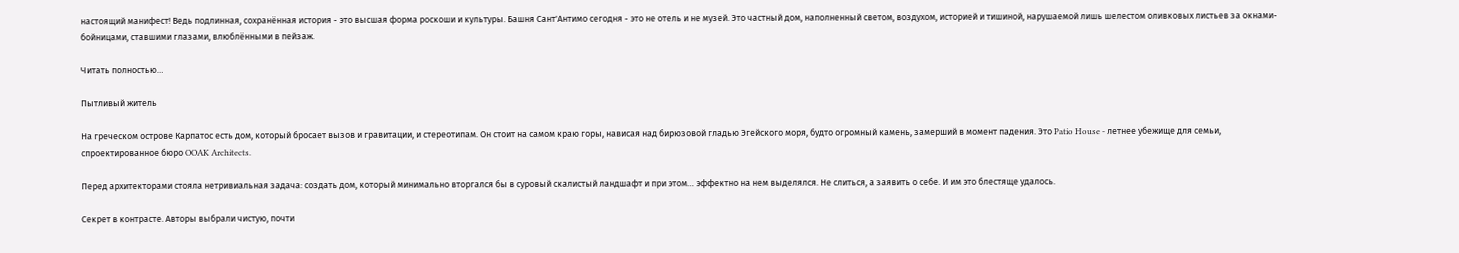настоящий манифест! Ведь подлинная, сохранённая история - это высшая форма роскоши и культуры. Башня Сант'Антимо сегодня - это не отель и не музей. Это частный дом, наполненный светом, воздухом, историей и тишиной, нарушаемой лишь шелестом оливковых листьев за окнами-бойницами, ставшими глазами, влюблёнными в пейзаж.

Читать полностью…

Пытливый житель

На греческом острове Карпатос есть дом, который бросает вызов и гравитации, и стереотипам. Он стоит на самом краю горы, нависая над бирюзовой гладью Эгейского моря, будто огромный камень, замерший в момент падения. Это Patio House - летнее убежище для семьи, спроектированное бюро OOAK Architects.

Перед архитекторами стояла нетривиальная задача: создать дом, который минимально вторгался бы в суровый скалистый ландшафт и при этом… эффектно на нем выделялся. Не слиться, а заявить о себе. И им это блестяще удалось.

Секрет в контрасте. Авторы выбрали чистую, почти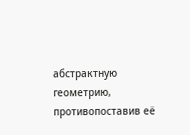абстрактную геометрию, противопоставив её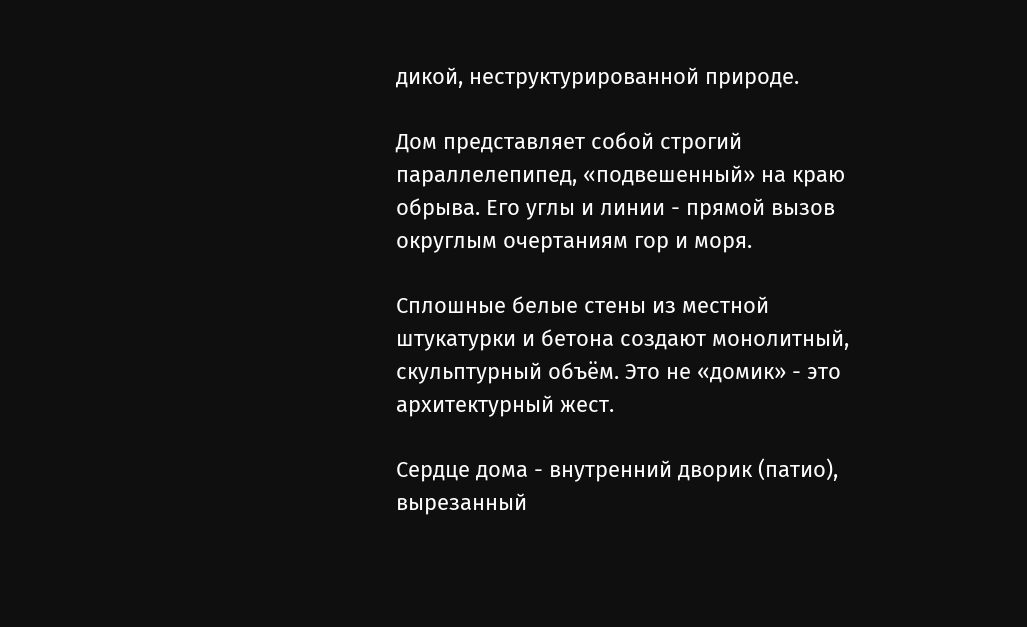дикой, неструктурированной природе.

Дом представляет собой строгий параллелепипед, «подвешенный» на краю обрыва. Его углы и линии - прямой вызов округлым очертаниям гор и моря.

Сплошные белые стены из местной штукатурки и бетона создают монолитный, скульптурный объём. Это не «домик» - это архитектурный жест.

Сердце дома - внутренний дворик (патио), вырезанный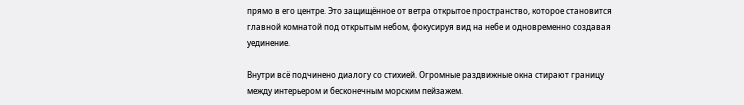прямо в его центре. Это защищённое от ветра открытое пространство, которое становится главной комнатой под открытым небом, фокусируя вид на небе и одновременно создавая уединение.

Внутри всё подчинено диалогу со стихией. Огромные раздвижные окна стирают границу между интерьером и бесконечным морским пейзажем.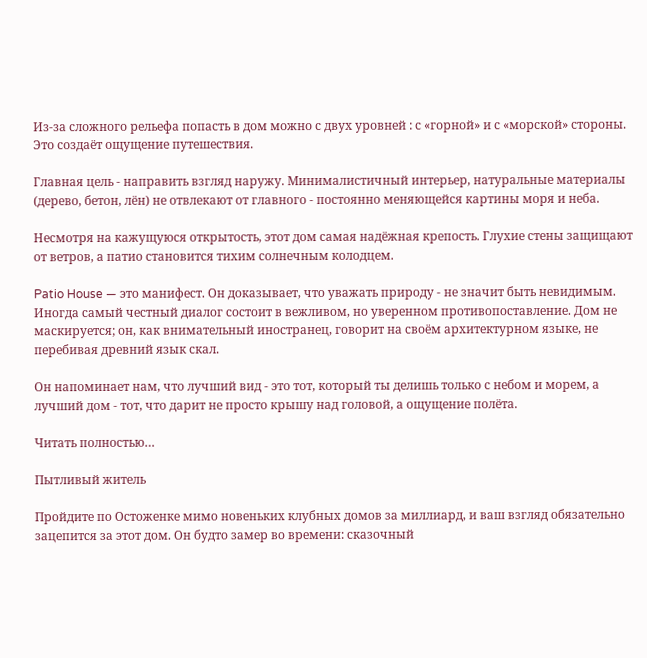Из-за сложного рельефа попасть в дом можно с двух уровней : с «горной» и с «морской» стороны. Это создаёт ощущение путешествия.

Главная цель - направить взгляд наружу. Минималистичный интерьер, натуральные материалы (дерево, бетон, лён) не отвлекают от главного - постоянно меняющейся картины моря и неба.

Несмотря на кажущуюся открытость, этот дом самая надёжная крепость. Глухие стены защищают от ветров, а патио становится тихим солнечным колодцем.

Patio House — это манифест. Он доказывает, что уважать природу - не значит быть невидимым. Иногда самый честный диалог состоит в вежливом, но уверенном противопоставление. Дом не маскируется; он, как внимательный иностранец, говорит на своём архитектурном языке, не перебивая древний язык скал.

Он напоминает нам, что лучший вид - это тот, который ты делишь только с небом и морем, а лучший дом - тот, что дарит не просто крышу над головой, а ощущение полёта.

Читать полностью…

Пытливый житель

Пройдите по Остоженке мимо новеньких клубных домов за миллиард, и ваш взгляд обязательно зацепится за этот дом. Он будто замер во времени: сказочный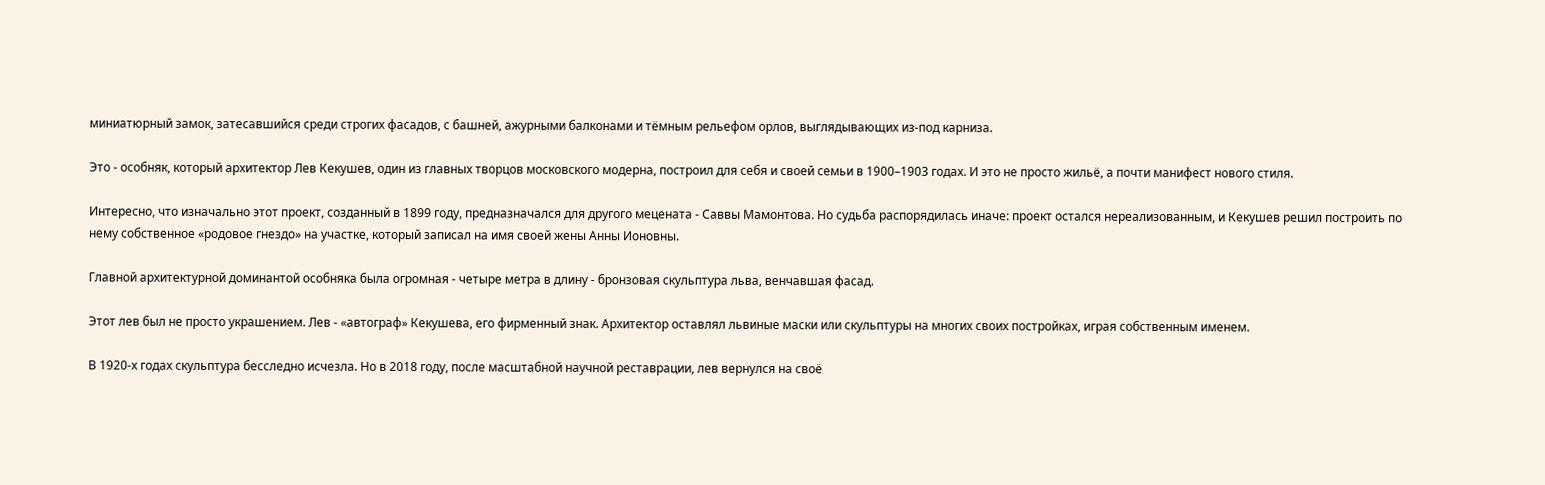миниатюрный замок, затесавшийся среди строгих фасадов, с башней, ажурными балконами и тёмным рельефом орлов, выглядывающих из-под карниза.

Это - особняк, который архитектор Лев Кекушев, один из главных творцов московского модерна, построил для себя и своей семьи в 1900–1903 годах. И это не просто жильё, а почти манифест нового стиля.

Интересно, что изначально этот проект, созданный в 1899 году, предназначался для другого мецената - Саввы Мамонтова. Но судьба распорядилась иначе: проект остался нереализованным, и Кекушев решил построить по нему собственное «родовое гнездо» на участке, который записал на имя своей жены Анны Ионовны.

Главной архитектурной доминантой особняка была огромная - четыре метра в длину - бронзовая скульптура льва, венчавшая фасад.

Этот лев был не просто украшением. Лев - «автограф» Кекушева, его фирменный знак. Архитектор оставлял львиные маски или скульптуры на многих своих постройках, играя собственным именем.

В 1920-х годах скульптура бесследно исчезла. Но в 2018 году, после масштабной научной реставрации, лев вернулся на своё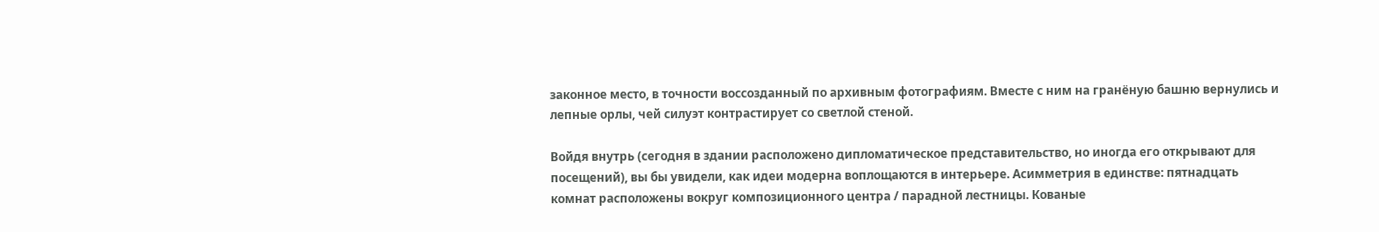законное место, в точности воссозданный по архивным фотографиям. Вместе с ним на гранёную башню вернулись и лепные орлы, чей силуэт контрастирует со светлой стеной.

Войдя внутрь (сегодня в здании расположено дипломатическое представительство, но иногда его открывают для посещений), вы бы увидели, как идеи модерна воплощаются в интерьере. Асимметрия в единстве: пятнадцать комнат расположены вокруг композиционного центра / парадной лестницы. Кованые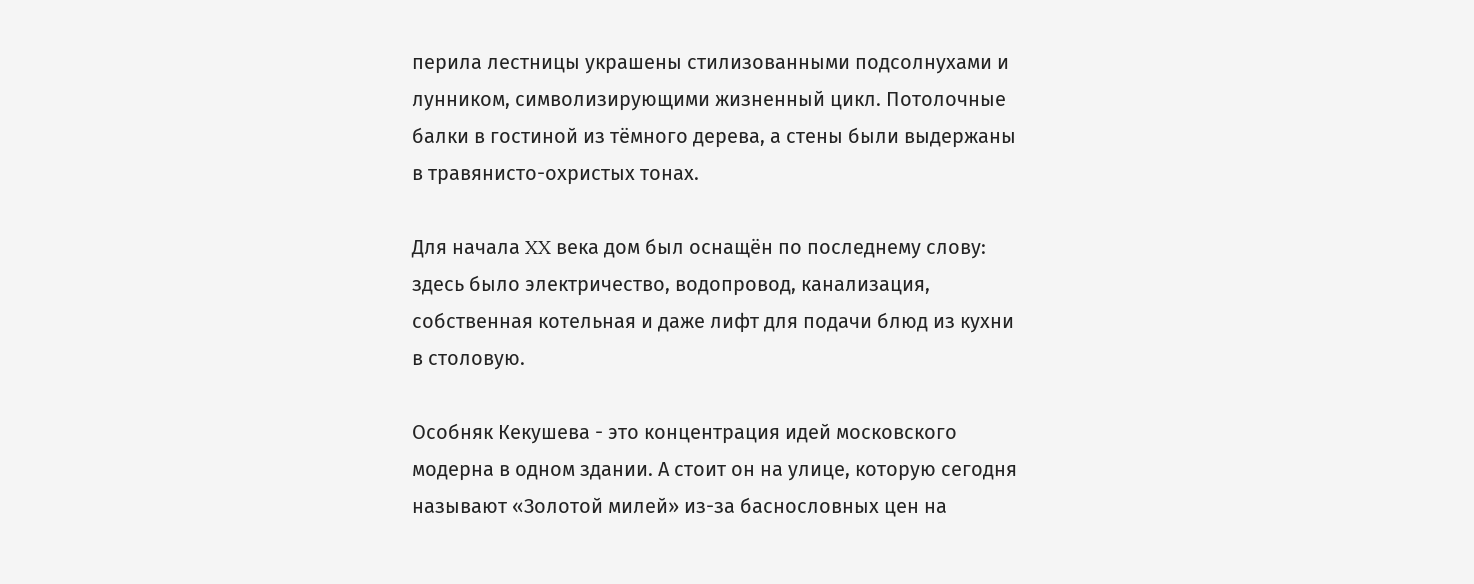перила лестницы украшены стилизованными подсолнухами и лунником, символизирующими жизненный цикл. Потолочные балки в гостиной из тёмного дерева, а стены были выдержаны в травянисто-охристых тонах.

Для начала XX века дом был оснащён по последнему слову: здесь было электричество, водопровод, канализация, собственная котельная и даже лифт для подачи блюд из кухни в столовую.

Особняк Кекушева - это концентрация идей московского модерна в одном здании. А стоит он на улице, которую сегодня называют «Золотой милей» из-за баснословных цен на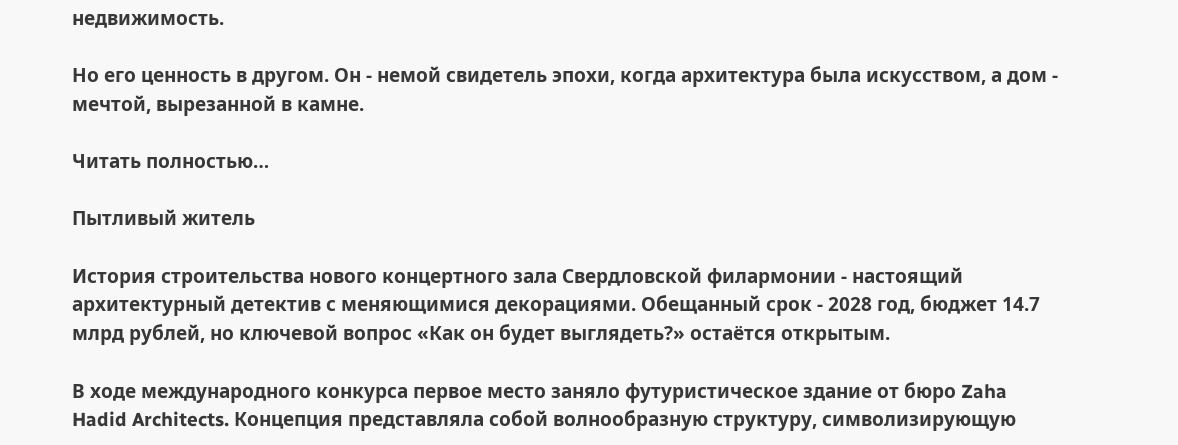недвижимость.

Но его ценность в другом. Он - немой свидетель эпохи, когда архитектура была искусством, а дом - мечтой, вырезанной в камне.

Читать полностью…

Пытливый житель

История строительства нового концертного зала Свердловской филармонии - настоящий архитектурный детектив с меняющимися декорациями. Обещанный срок - 2028 год, бюджет 14.7 млрд рублей, но ключевой вопрос «Как он будет выглядеть?» остаётся открытым.

В ходе международного конкурса первое место заняло футуристическое здание от бюро Zaha Hadid Architects. Концепция представляла собой волнообразную структуру, символизирующую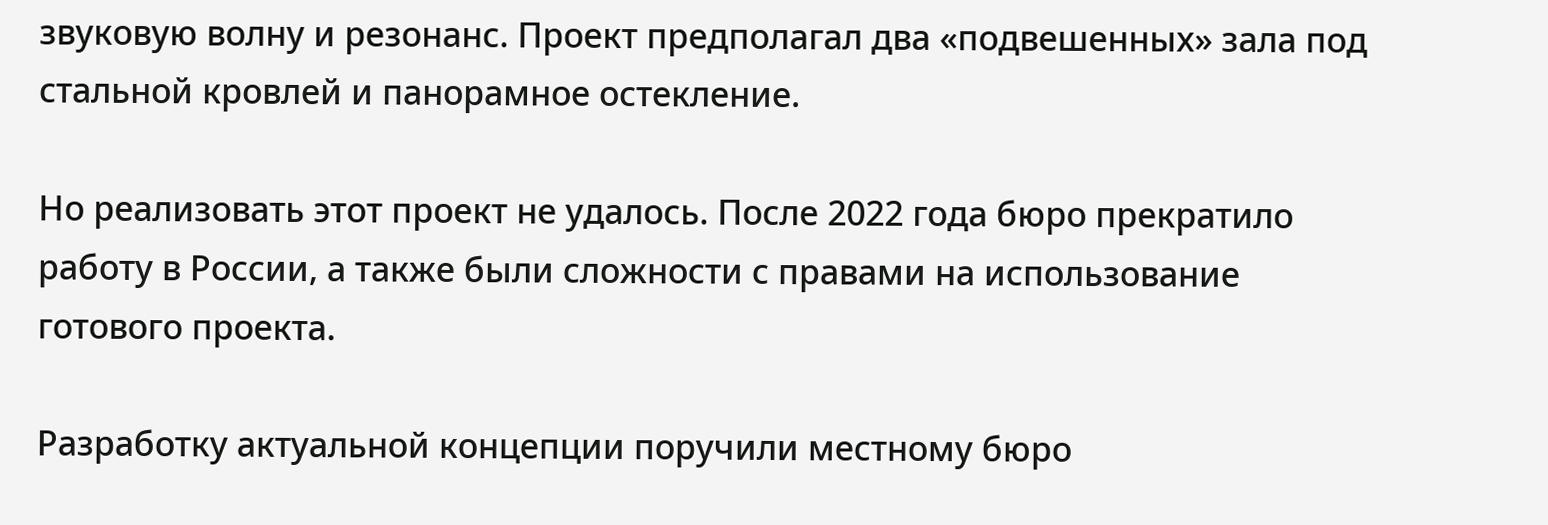звуковую волну и резонанс. Проект предполагал два «подвешенных» зала под стальной кровлей и панорамное остекление.

Но реализовать этот проект не удалось. После 2022 года бюро прекратило работу в России, а также были сложности с правами на использование готового проекта.

Разработку актуальной концепции поручили местному бюро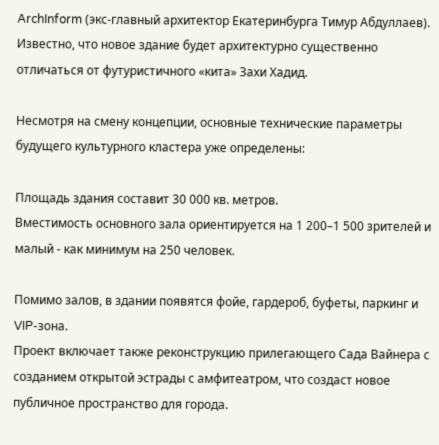ArchInform (экc-главный архитектор Екатеринбурга Тимур Абдуллаев). Известно, что новое здание будет архитектурно существенно отличаться от футуристичного «кита» Захи Хадид.

Несмотря на смену концепции, основные технические параметры будущего культурного кластера уже определены:

Площадь здания составит 30 000 кв. метров.
Вместимость основного зала ориентируется на 1 200–1 500 зрителей и малый - как минимум на 250 человек.

Помимо залов, в здании появятся фойе, гардероб, буфеты, паркинг и VIP-зона.
Проект включает также реконструкцию прилегающего Сада Вайнера с созданием открытой эстрады с амфитеатром, что создаст новое публичное пространство для города.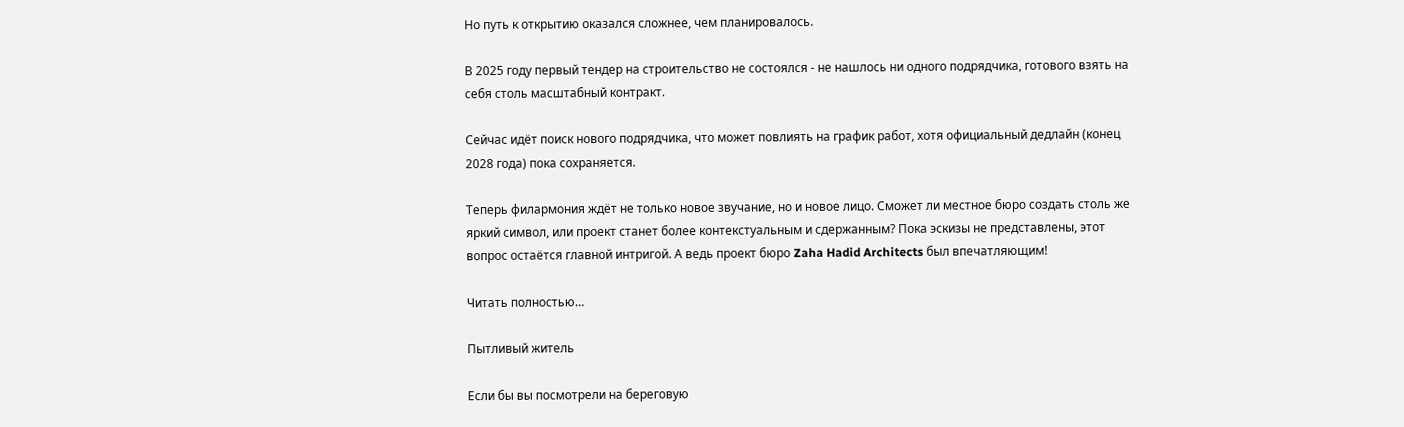Но путь к открытию оказался сложнее, чем планировалось.

В 2025 году первый тендер на строительство не состоялся - не нашлось ни одного подрядчика, готового взять на себя столь масштабный контракт.

Сейчас идёт поиск нового подрядчика, что может повлиять на график работ, хотя официальный дедлайн (конец 2028 года) пока сохраняется.

Теперь филармония ждёт не только новое звучание, но и новое лицо. Сможет ли местное бюро создать столь же яркий символ, или проект станет более контекстуальным и сдержанным? Пока эскизы не представлены, этот вопрос остаётся главной интригой. А ведь проект бюро Zaha Hadid Architects был впечатляющим!

Читать полностью…

Пытливый житель

Если бы вы посмотрели на береговую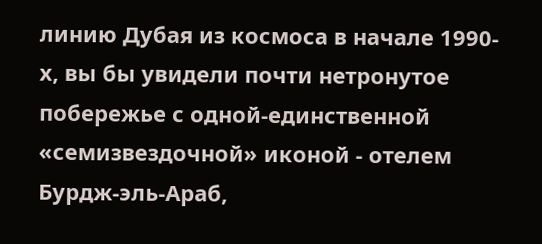линию Дубая из космоса в начале 1990-х, вы бы увидели почти нетронутое побережье с одной-единственной «семизвездочной» иконой - отелем Бурдж-эль-Араб,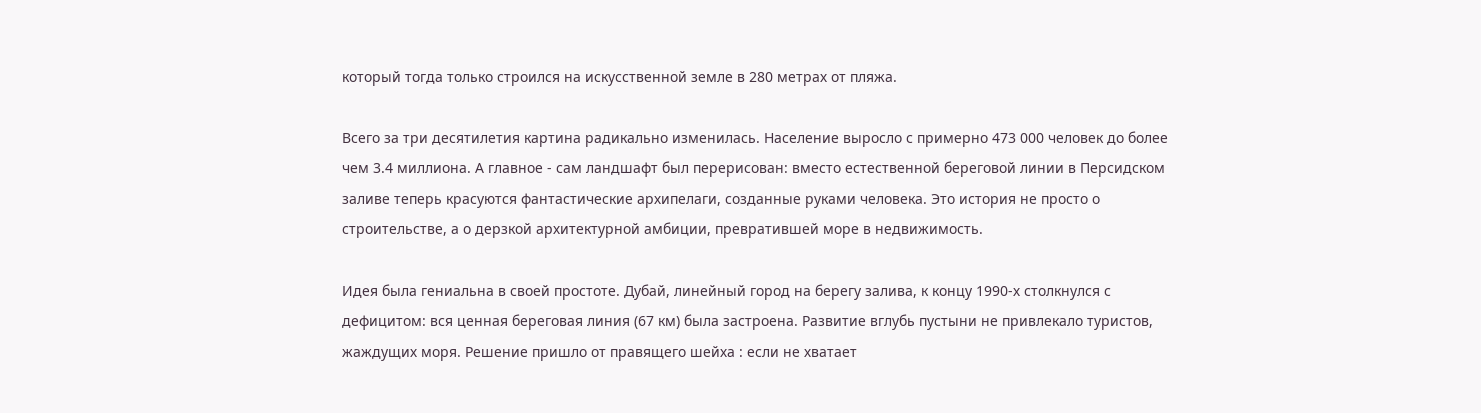который тогда только строился на искусственной земле в 280 метрах от пляжа.

Всего за три десятилетия картина радикально изменилась. Население выросло с примерно 473 000 человек до более чем 3.4 миллиона. А главное - сам ландшафт был перерисован: вместо естественной береговой линии в Персидском заливе теперь красуются фантастические архипелаги, созданные руками человека. Это история не просто о строительстве, а о дерзкой архитектурной амбиции, превратившей море в недвижимость.

Идея была гениальна в своей простоте. Дубай, линейный город на берегу залива, к концу 1990-х столкнулся с дефицитом: вся ценная береговая линия (67 км) была застроена. Развитие вглубь пустыни не привлекало туристов, жаждущих моря. Решение пришло от правящего шейха : если не хватает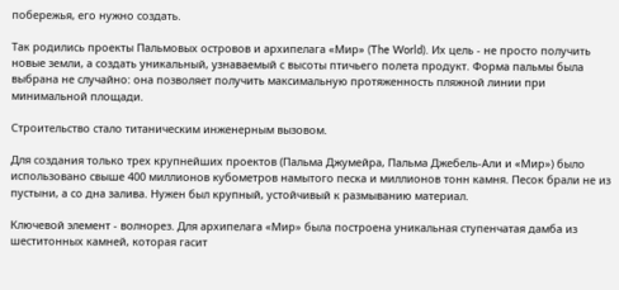побережья, его нужно создать.

Так родились проекты Пальмовых островов и архипелага «Мир» (The World). Их цель - не просто получить новые земли, а создать уникальный, узнаваемый с высоты птичьего полета продукт. Форма пальмы была выбрана не случайно: она позволяет получить максимальную протяженность пляжной линии при минимальной площади.

Строительство стало титаническим инженерным вызовом.

Для создания только трех крупнейших проектов (Пальма Джумейра, Пальма Джебель-Али и «Мир») было использовано свыше 400 миллионов кубометров намытого песка и миллионов тонн камня. Песок брали не из пустыни, а со дна залива. Нужен был крупный, устойчивый к размыванию материал.

Ключевой элемент - волнорез. Для архипелага «Мир» была построена уникальная ступенчатая дамба из шеститонных камней, которая гасит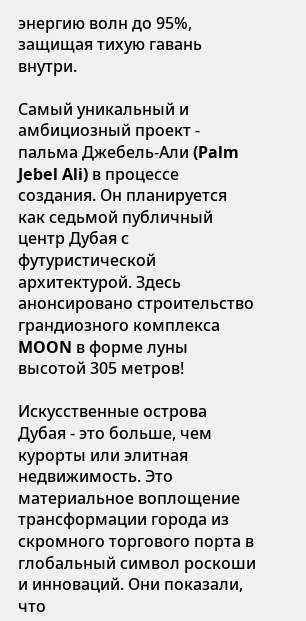энергию волн до 95%, защищая тихую гавань внутри.

Самый уникальный и амбициозный проект -
пальма Джебель-Али (Palm Jebel Ali) в процессе создания. Он планируется как седьмой публичный центр Дубая с футуристической архитектурой. Здесь анонсировано строительство грандиозного комплекса MOON в форме луны высотой 305 метров!

Искусственные острова Дубая - это больше, чем курорты или элитная недвижимость. Это материальное воплощение трансформации города из скромного торгового порта в глобальный символ роскоши и инноваций. Они показали, что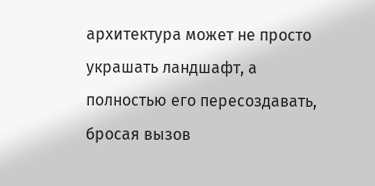архитектура может не просто украшать ландшафт, а полностью его пересоздавать, бросая вызов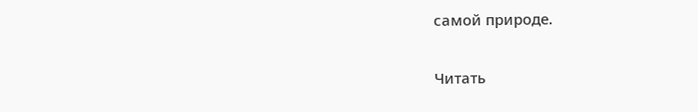самой природе.

Читать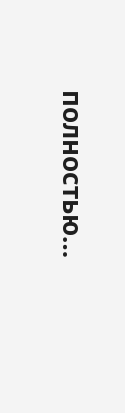полностью…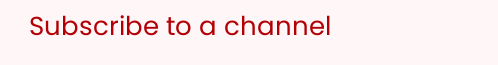Subscribe to a channel